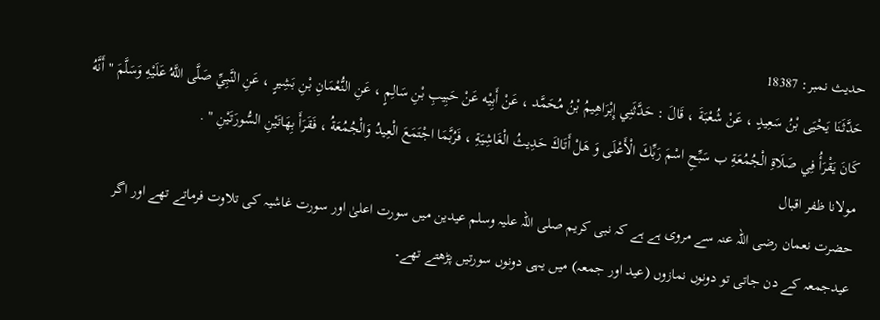حدیث نمبر: 18387
حَدَّثَنَا يَحْيَى بْنُ سَعِيدٍ ، عَنْ شُعْبَةَ ، قَالَ : حَدَّثَنِي إِبْرَاهِيمُ بْنُ مُحَمَّد ، عَنْ أَبِيْه عَنْ حَبِيبِ بْنِ سَالِمٍ ، عَنِ النُّعْمَانِ بْنِ بَشِيرٍ ، عَنِ النَّبِيِّ صَلَّى اللَّهُ عَلَيْهِ وَسَلَّمَ " أَنَّهُ كَانَ يَقْرَأُ فِي صَلَاةِ الْجُمُعَةِ ب سَبِّحِ اسْمَ رَبِّكَ الْأَعْلَى وَ هَلْ أَتَاكَ حَدِيثُ الْغَاشِيَةِ ، فَرُبَّمَا اجْتَمَعَ الْعِيدُ وَالْجُمُعَةُ ، فَقَرَأَ بِهَاتَيْنِ السُّورَتَيْنِ " .
مولانا ظفر اقبال
حضرت نعمان رضی اللہ عنہ سے مروی ہے ہے کہ نبی کریم صلی اللہ علیہ وسلم عیدین میں سورت اعلیٰ اور سورت غاشیہ کی تلاوت فرماتے تھے اور اگر عیدجمعہ کے دن جاتی تو دونوں نمازوں (عید اور جمعہ) میں یہی دونوں سورتیں پڑھتے تھے۔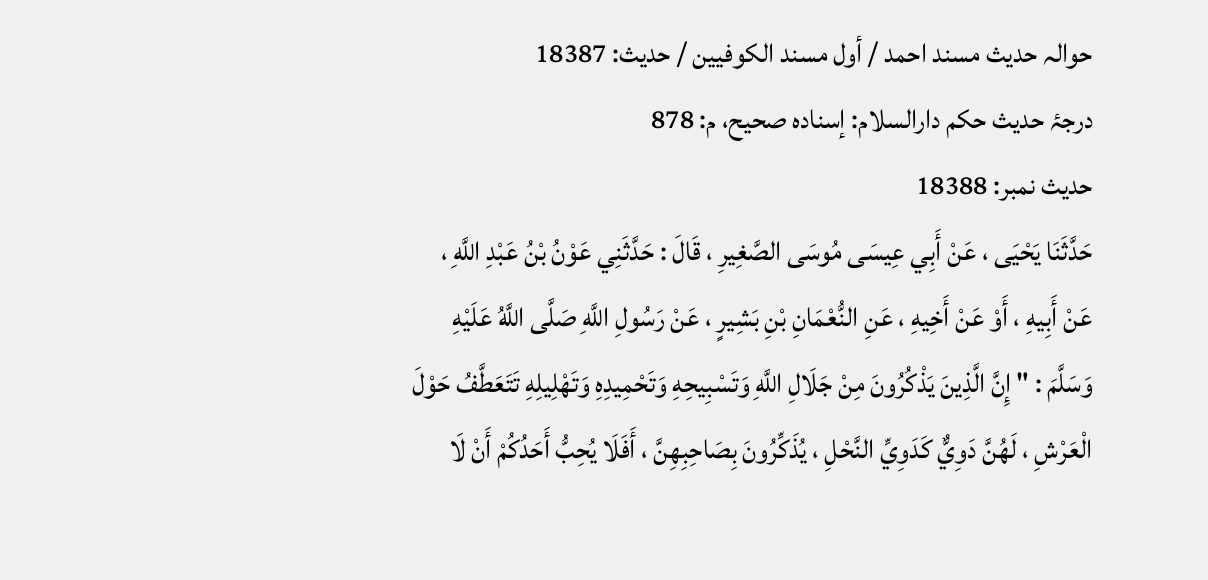حوالہ حدیث مسند احمد / أول مسند الكوفيين / حدیث: 18387
درجۂ حدیث حکم دارالسلام: إسناده صحيح، م: 878
حدیث نمبر: 18388
حَدَّثَنَا يَحْيَى ، عَنْ أَبِي عِيسَى مُوسَى الصَّغِيرِ ، قَالَ : حَدَّثَنِي عَوْنُ بْنُ عَبْدِ اللَّهِ ، عَنْ أَبِيهِ ، أَوْ عَنْ أَخِيهِ ، عَنِ النُّعْمَانِ بْنِ بَشِيرٍ ، عَنْ رَسُولِ اللَّهِ صَلَّى اللَّهُ عَلَيْهِ وَسَلَّمَ : " إِنَّ الَّذِينَ يَذْكُرُونَ مِنْ جَلَالِ اللَّهِ وَتَسْبِيحِهِ وَتَحْمِيدِهِ وَتَهْلِيلِهِ تَتَعَطَّفُ حَوْلَ الْعَرْشِ ، لَهُنَّ دَوِيٌّ كَدَوِيِّ النَّحْلِ ، يُذَكِّرُونَ بِصَاحِبِهِنَّ ، أَفَلَا يُحِبُّ أَحَدُكُمْ أَنْ لَا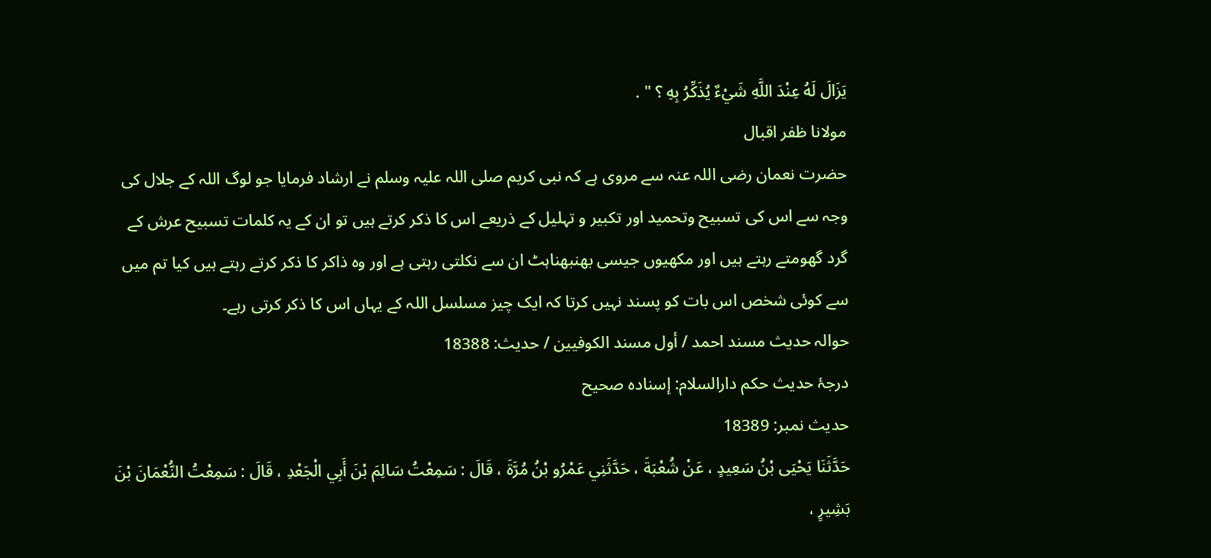يَزَالَ لَهُ عِنْدَ اللَّهِ شَيْءٌ يُذَكِّرُ بِهِ ؟ " .
مولانا ظفر اقبال
حضرت نعمان رضی اللہ عنہ سے مروی ہے کہ نبی کریم صلی اللہ علیہ وسلم نے ارشاد فرمایا جو لوگ اللہ کے جلال کی وجہ سے اس کی تسبیح وتحمید اور تکبیر و تہلیل کے ذریعے اس کا ذکر کرتے ہیں تو ان کے یہ کلمات تسبیح عرش کے گرد گھومتے رہتے ہیں اور مکھیوں جیسی بھنبھناہٹ ان سے نکلتی رہتی ہے اور وہ ذاکر کا ذکر کرتے رہتے ہیں کیا تم میں سے کوئی شخص اس بات کو پسند نہیں کرتا کہ ایک چیز مسلسل اللہ کے یہاں اس کا ذکر کرتی رہے۔
حوالہ حدیث مسند احمد / أول مسند الكوفيين / حدیث: 18388
درجۂ حدیث حکم دارالسلام: إسناده صحيح
حدیث نمبر: 18389
حَدَّثَنَا يَحْيَى بْنُ سَعِيدٍ ، عَنْ شُعْبَةَ ، حَدَّثَنِي عَمْرُو بْنُ مُرَّةَ ، قَالَ : سَمِعْتُ سَالِمَ بْنَ أَبِي الْجَعْدِ ، قَالَ : سَمِعْتُ النُّعْمَانَ بْنَ بَشِيرٍ ،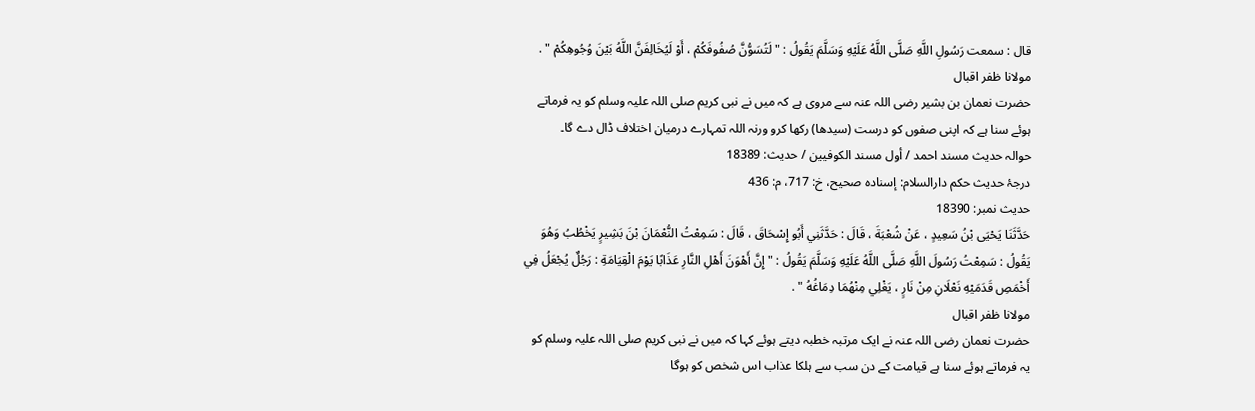قال : سمعت رَسُولِ اللَّهِ صَلَّى اللَّهُ عَلَيْهِ وَسَلَّمَ يَقُولُ : " لَتُسَوُّنَّ صُفُوفَكُمْ ، أَوْ لَيُخَالِفَنَّ اللَّهُ بَيْنَ وُجُوهِكُمْ " .
مولانا ظفر اقبال
حضرت نعمان بن بشیر رضی اللہ عنہ سے مروی ہے کہ میں نے نبی کریم صلی اللہ علیہ وسلم کو یہ فرماتے ہوئے سنا ہے کہ اپنی صفوں کو درست (سیدھا) رکھا کرو ورنہ اللہ تمہارے درمیان اختلاف ڈال دے گا۔
حوالہ حدیث مسند احمد / أول مسند الكوفيين / حدیث: 18389
درجۂ حدیث حکم دارالسلام: إسناده صحيح، خ: 717، م: 436
حدیث نمبر: 18390
حَدَّثَنَا يَحْيَى بْنُ سَعِيدٍ ، عَنْ شُعْبَةَ ، قَالَ : حَدَّثَنِي أَبُو إِسْحَاقَ ، قَالَ : سَمِعْتُ النُّعْمَانَ بْنَ بَشِيرٍ يَخْطُبُ وَهُوَ يَقُولُ : سَمِعْتُ رَسُولَ اللَّهِ صَلَّى اللَّهُ عَلَيْهِ وَسَلَّمَ يَقُولُ : " إِنَّ أَهْوَنَ أَهْلِ النَّارِ عَذَابًا يَوْمَ الْقِيَامَةِ : رَجُلٌ يُجْعَلُ فِي أَخْمَصِ قَدَمَيْهِ نَعْلَانِ مِنْ نَارٍ ، يَغْلِي مِنْهُمَا دِمَاغُهُ " .
مولانا ظفر اقبال
حضرت نعمان رضی اللہ عنہ نے ایک مرتبہ خطبہ دیتے ہوئے کہا کہ میں نے نبی کریم صلی اللہ علیہ وسلم کو یہ فرماتے ہوئے سنا ہے قیامت کے دن سب سے ہلکا عذاب اس شخص کو ہوگا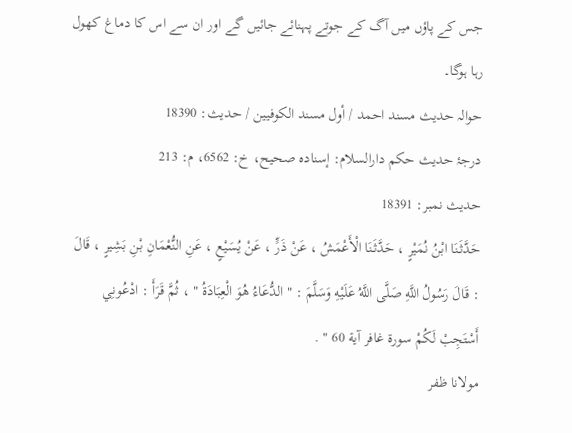جس کے پاؤں میں آگ کے جوتے پہنائے جائیں گے اور ان سے اس کا دماغ کھول رہا ہوگا۔
حوالہ حدیث مسند احمد / أول مسند الكوفيين / حدیث: 18390
درجۂ حدیث حکم دارالسلام: إسناده صحيح، خ: 6562، م: 213
حدیث نمبر: 18391
حَدَّثَنَا ابْنُ نُمَيْرٍ ، حَدَّثَنَا الْأَعْمَشُ ، عَنْ ذَرٍّ ، عَنْ يُسَيْعٍ ، عَنِ النُّعْمَانِ بْنِ بَشِيرٍ ، قَالَ : قَالَ رَسُولُ اللَّهِ صَلَّى اللَّهُ عَلَيْهِ وَسَلَّمَ : " الدُّعَاءُ هُوَ الْعِبَادَةُ " ، ثُمَّ قَرَأَ : ادْعُونِي أَسْتَجِبْ لَكُمْ سورة غافر آية 60 " .
مولانا ظفر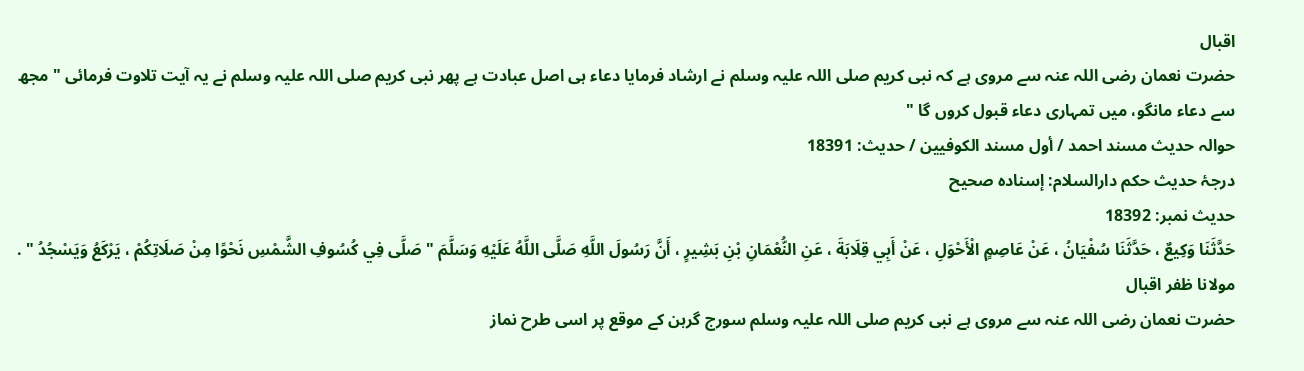اقبال
حضرت نعمان رضی اللہ عنہ سے مروی ہے کہ نبی کریم صلی اللہ علیہ وسلم نے ارشاد فرمایا دعاء ہی اصل عبادت ہے پھر نبی کریم صلی اللہ علیہ وسلم نے یہ آیت تلاوت فرمائی " مجھ سے دعاء مانگو، میں تمہاری دعاء قبول کروں گا "
حوالہ حدیث مسند احمد / أول مسند الكوفيين / حدیث: 18391
درجۂ حدیث حکم دارالسلام: إسناده صحيح
حدیث نمبر: 18392
حَدَّثَنَا وَكِيعٌ ، حَدَّثَنَا سُفْيَانُ ، عَنْ عَاصِمٍ الْأَحْوَلِ ، عَنْ أَبِي قِلَابَةَ ، عَنِ النُّعْمَانِ بْنِ بَشِيرٍ ، أَنَّ رَسُولَ اللَّهِ صَلَّى اللَّهُ عَلَيْهِ وَسَلَّمَ " صَلَّى فِي كُسُوفِ الشَّمْسِ نَحْوًا مِنْ صَلَاتِكُمْ ، يَرْكَعُ وَيَسْجُدُ " .
مولانا ظفر اقبال
حضرت نعمان رضی اللہ عنہ سے مروی ہے نبی کریم صلی اللہ علیہ وسلم سورج گرہن کے موقع پر اسی طرح نماز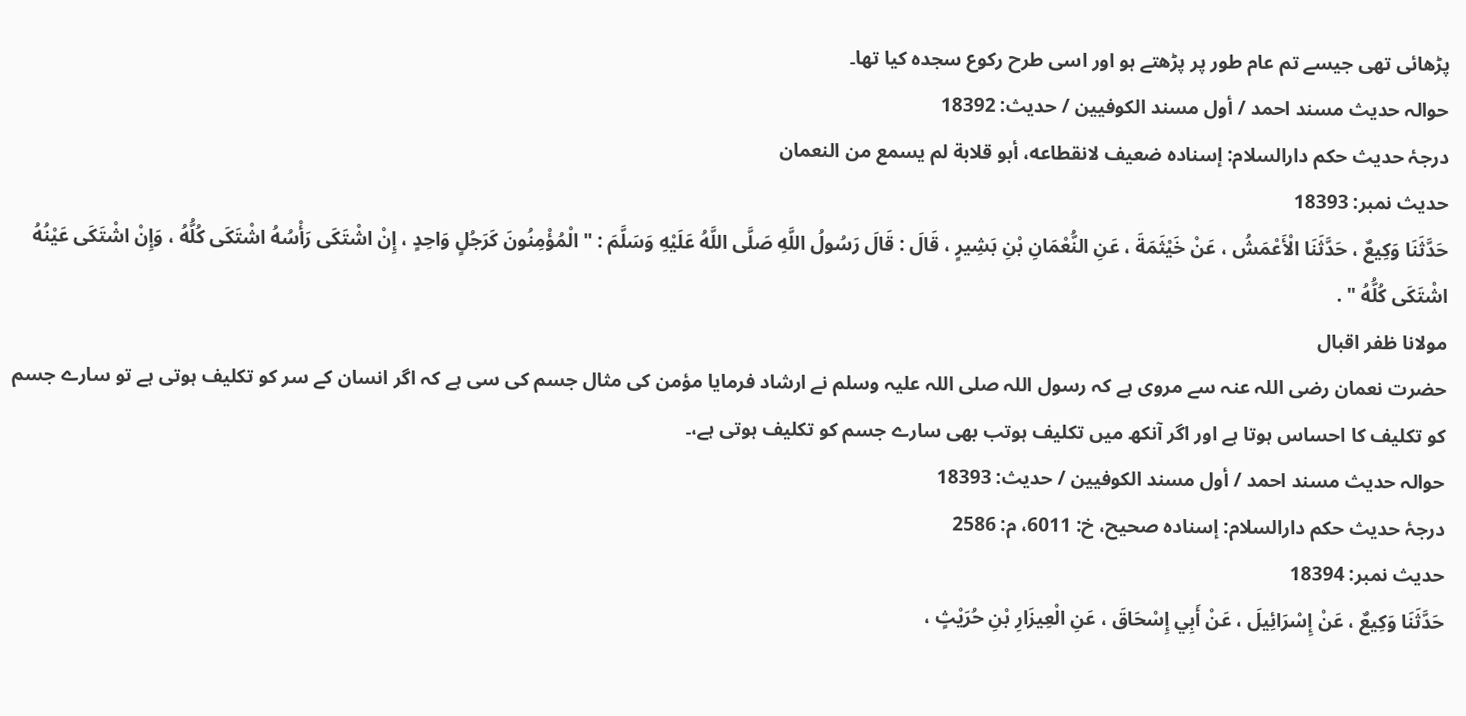پڑھائی تھی جیسے تم عام طور پر پڑھتے ہو اور اسی طرح رکوع سجدہ کیا تھا۔
حوالہ حدیث مسند احمد / أول مسند الكوفيين / حدیث: 18392
درجۂ حدیث حکم دارالسلام: إسناده ضعيف لانقطاعه، أبو قلابة لم يسمع من النعمان
حدیث نمبر: 18393
حَدَّثَنَا وَكِيعٌ ، حَدَّثَنَا الْأَعْمَشُ ، عَنْ خَيْثَمَةَ ، عَنِ النُّعْمَانِ بْنِ بَشِيرٍ ، قَالَ : قَالَ رَسُولُ اللَّهِ صَلَّى اللَّهُ عَلَيْهِ وَسَلَّمَ : " الْمُؤْمِنُونَ كَرَجُلٍ وَاحِدٍ ، إِنْ اشْتَكَى رَأْسُهُ اشْتَكَى كُلُّهُ ، وَإِنْ اشْتَكَى عَيْنُهُ اشْتَكَى كُلُّهُ " .
مولانا ظفر اقبال
حضرت نعمان رضی اللہ عنہ سے مروی ہے کہ رسول اللہ صلی اللہ علیہ وسلم نے ارشاد فرمایا مؤمن کی مثال جسم کی سی ہے کہ اگر انسان کے سر کو تکلیف ہوتی ہے تو سارے جسم کو تکلیف کا احساس ہوتا ہے اور اگر آنکھ میں تکلیف ہوتب بھی سارے جسم کو تکلیف ہوتی ہے،۔
حوالہ حدیث مسند احمد / أول مسند الكوفيين / حدیث: 18393
درجۂ حدیث حکم دارالسلام: إسناده صحيح، خ: 6011، م: 2586
حدیث نمبر: 18394
حَدَّثَنَا وَكِيعٌ ، عَنْ إِسْرَائِيلَ ، عَنْ أَبِي إِسْحَاقَ ، عَنِ الْعِيزَارِ بْنِ حُرَيْثٍ ،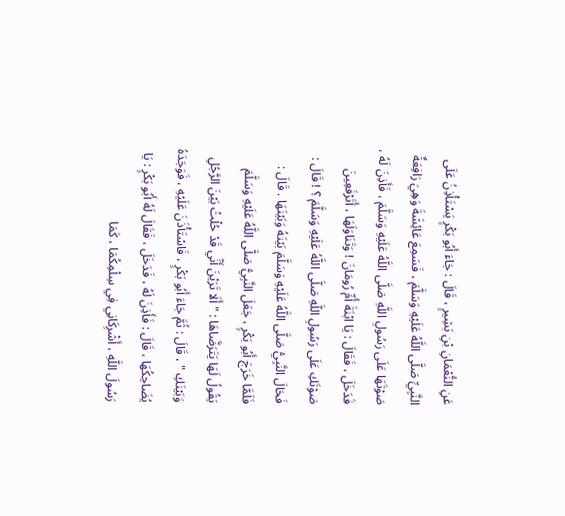عَنِ النُّعْمَانِ بْنِ بَشِيرٍ ، قَالَ : جَاءَ أَبُو بَكْرٍ يَسْتَأْذِنُ عَلَى النَّبِيِّ صَلَّى اللَّهُ عَلَيْهِ وَسَلَّمَ ، فَسَمِعَ عَائِشَةَ وَهِيَ رَافِعَةٌ صَوْتَهَا عَلَى رَسُولِ اللَّهِ صَلَّى اللَّهُ عَلَيْهِ وَسَلَّمَ ، فَأَذِنَ لَهُ ، فَدَخَلَ ، فَقَالَ : يَا ابْنَةَ أُمِّ رُومَانَ ! وَتَنَاوَلَهَا ، أَتَرْفَعِينَ صَوْتَكِ عَلَى رَسُولِ اللَّهِ صَلَّى اللَّهُ عَلَيْهِ وَسَلَّمَ ؟ ! قَالَ : فَحَالَ النَّبِيُّ صَلَّى اللَّهُ عَلَيْهِ وَسَلَّمَ بَيْنَهُ وَبَيْنَهَا . قَالَ : فَلَمَّا خَرَجَ أَبُو بَكْرٍ ، جَعَلَ النَّبِيُّ صَلَّى اللَّهُ عَلَيْهِ وَسَلَّمَ يَقُولُ لَهَا يَتَرَضَّاهَا : " أَلَا تَرَيْنَ أَنِّي قَدْ حُلْتُ بَيْنَ الرَّجُلِ وَبَيْنَكِ " ، قَالَ : ثُمَّ جَاءَ أَبُو بَكْرٍ ، فَاسْتَأْذَنَ عَلَيْهِ ، فَوَجَدَهُ يُضَاحِكُهَا ، قَالَ : فَأَذِنَ لَهُ ، فَدَخَلَ ، فَقَالَ لَهُ أَبُو بَكْرٍ : يَا رَسُولَ اللَّهِ ، أَشْرِكَانِي فِي سِلْمِكُمَا ، كَمَا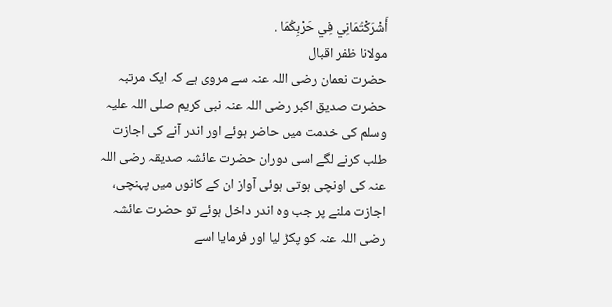أَشْرَكْتُمَانِي فِي حَرْبِكُمَا .
مولانا ظفر اقبال
حضرت نعمان رضی اللہ عنہ سے مروی ہے کہ ایک مرتبہ حضرت صدیق اکبر رضی اللہ عنہ نبی کریم صلی اللہ علیہ وسلم کی خدمت میں حاضر ہوئے اور اندر آنے کی اجازت طلب کرنے لگے اسی دوران حضرت عائشہ صدیقہ رضی اللہ عنہ کی اونچی ہوتی ہوئی آواز ان کے کانوں میں پہنچی، اجازت ملنے پر جب وہ اندر داخل ہوئے تو حضرت عائشہ رضی اللہ عنہ کو پکڑ لیا اور فرمایا اسے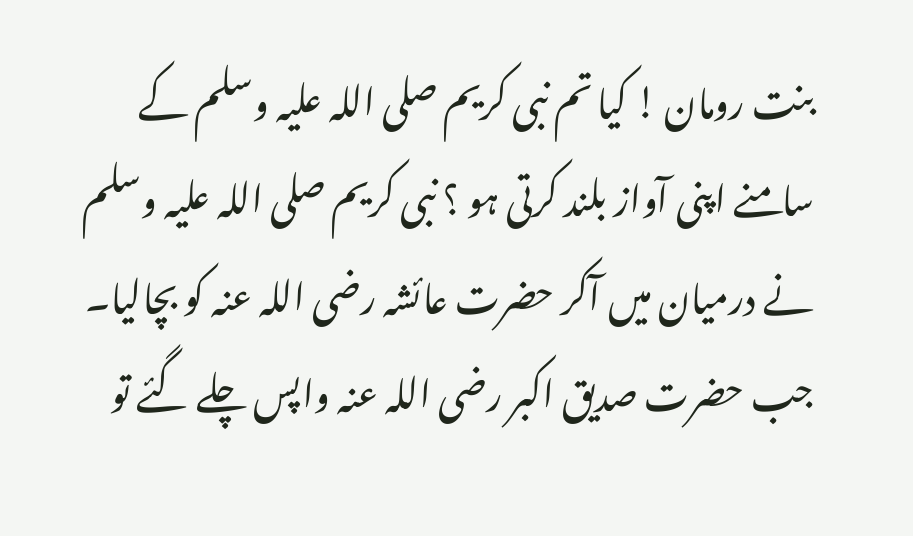بنت رومان ! کیا تم نبی کریم صلی اللہ علیہ وسلم کے سامنے اپنی آواز بلند کرتی ہو ؟ نبی کریم صلی اللہ علیہ وسلم نے درمیان میں آکر حضرت عائشہ رضی اللہ عنہ کو بچالیا۔ جب حضرت صدیق اکبر رضی اللہ عنہ واپس چلے گئے تو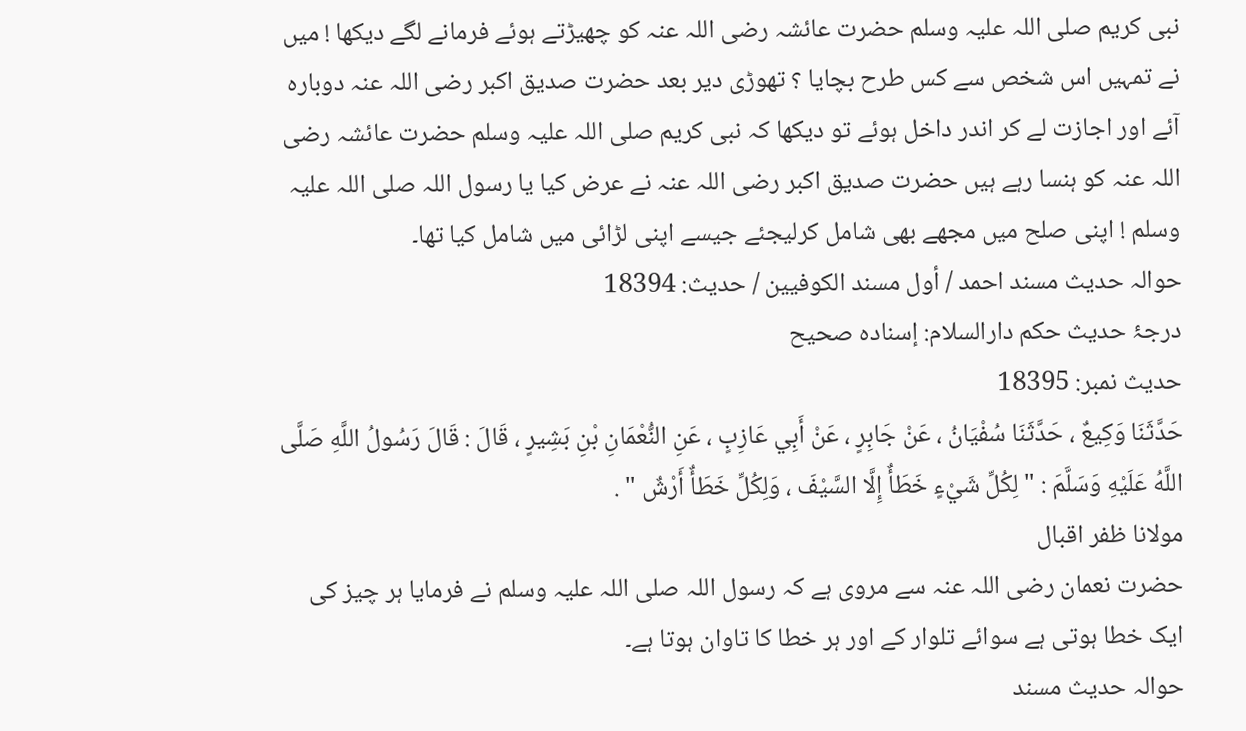نبی کریم صلی اللہ علیہ وسلم حضرت عائشہ رضی اللہ عنہ کو چھیڑتے ہوئے فرمانے لگے دیکھا ! میں نے تمہیں اس شخص سے کس طرح بچایا ؟ تھوڑی دیر بعد حضرت صدیق اکبر رضی اللہ عنہ دوبارہ آئے اور اجازت لے کر اندر داخل ہوئے تو دیکھا کہ نبی کریم صلی اللہ علیہ وسلم حضرت عائشہ رضی اللہ عنہ کو ہنسا رہے ہیں حضرت صدیق اکبر رضی اللہ عنہ نے عرض کیا یا رسول اللہ صلی اللہ علیہ وسلم ! اپنی صلح میں مجھے بھی شامل کرلیجئے جیسے اپنی لڑائی میں شامل کیا تھا۔
حوالہ حدیث مسند احمد / أول مسند الكوفيين / حدیث: 18394
درجۂ حدیث حکم دارالسلام: إسناده صحيح
حدیث نمبر: 18395
حَدَّثَنَا وَكِيعٌ ، حَدَّثَنَا سُفْيَانُ ، عَنْ جَابِرٍ ، عَنْ أَبِي عَازِبٍ ، عَنِ النُّعْمَانِ بْنِ بَشِيرٍ ، قَالَ : قَالَ رَسُولُ اللَّهِ صَلَّى اللَّهُ عَلَيْهِ وَسَلَّمَ : " لِكُلِّ شَيْءٍ خَطَأٌ إِلَّا السَّيْفَ ، وَلِكُلِّ خَطَأٌ أَرْشٌ " .
مولانا ظفر اقبال
حضرت نعمان رضی اللہ عنہ سے مروی ہے کہ رسول اللہ صلی اللہ علیہ وسلم نے فرمایا ہر چیز کی ایک خطا ہوتی ہے سوائے تلوار کے اور ہر خطا کا تاوان ہوتا ہے۔
حوالہ حدیث مسند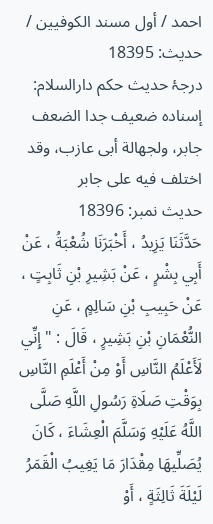احمد / أول مسند الكوفيين / حدیث: 18395
درجۂ حدیث حکم دارالسلام: إسناده ضعيف جدا الضعف جابر، ولجهالة أبى عازب، وقد اختلف فيه على جابر
حدیث نمبر: 18396
حَدَّثَنَا يَزِيدُ ، أَخْبَرَنَا شُعْبَةُ ، عَنْ أَبِي بِشْرٍ ، عَنْ بَشِيرِ بْنِ ثَابِتٍ ، عَنْ حَبِيبِ بْنِ سَالِمٍ ، عَنِ النُّعْمَانِ بْنِ بَشِيرٍ ، قَالَ : " إِنِّي لَأَعْلَمُ النَّاسِ أَوْ مِنْ أَعْلَمِ النَّاسِ بِوَقْتِ صَلَاةِ رَسُولِ اللَّهِ صَلَّى اللَّهُ عَلَيْهِ وَسَلَّمَ الْعِشَاءَ ، كَانَ يُصَلِّيهَا مِقْدَارَ مَا يَغِيبُ الْقَمَرُ لَيْلَةَ ثَالِثَةٍ ، أَوْ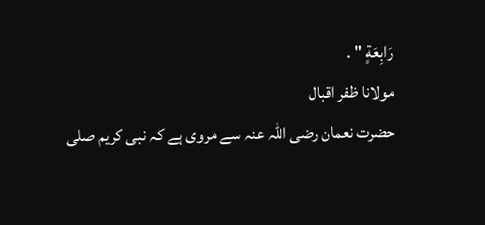رَابِعَةٍ " .
مولانا ظفر اقبال
حضرت نعمان رضی اللہ عنہ سے مروی ہے کہ نبی کریم صلی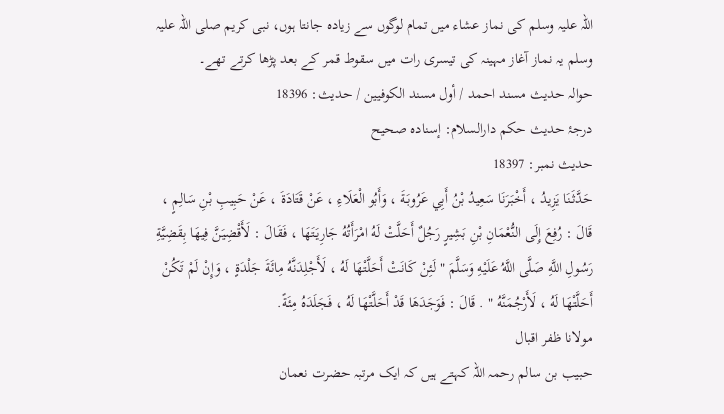اللہ علیہ وسلم کی نماز عشاء میں تمام لوگوں سے زیادہ جانتا ہوں، نبی کریم صلی اللہ علیہ وسلم یہ نماز آغاز مہینہ کی تیسری رات میں سقوط قمر کے بعد پڑھا کرتے تھے۔
حوالہ حدیث مسند احمد / أول مسند الكوفيين / حدیث: 18396
درجۂ حدیث حکم دارالسلام: إسناده صحيح
حدیث نمبر: 18397
حَدَّثَنَا يَزِيدُ ، أَخْبَرَنَا سَعِيدُ بْنُ أَبِي عَرُوبَةَ ، وَأَبُو الْعَلَاءِ ، عَنْ قَتَادَةَ ، عَنْ حَبِيبِ بْنِ سَالِمٍ ، قَالَ : رُفِعَ إِلَى النُّعْمَانِ بْنِ بَشِيرٍ رَجُلٌ أَحَلَّتْ لَهُ امْرَأَتُهُ جَارِيَتَهَا ، فَقَالَ : لَأَقْضِيَنَّ فِيهَا بِقَضِيَّةِ رَسُولِ اللَّهِ صَلَّى اللَّهُ عَلَيْهِ وَسَلَّمَ " لَئِنْ كَانَتْ أَحَلَّتْهَا لَهُ ، لَأَجْلِدَنَّهُ مِائَةَ جَلْدَةٍ ، وَإِنْ لَمْ تَكُنْ أَحَلَّتْهَا لَهُ ، لَأَرْجُمَنَّهُ " . قَالَ : فَوَجَدَهَا قَدْ أَحَلَّتْهَا لَهُ ، فَجَلَدَهُ مِئَةً.
مولانا ظفر اقبال
حبیب بن سالم رحمہ اللہ کہتے ہیں کہ ایک مرتبہ حضرت نعمان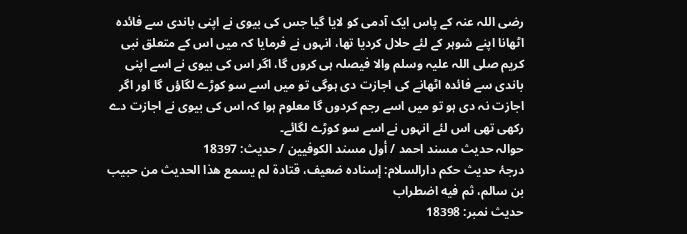رضی اللہ عنہ کے پاس ایک آدمی کو لایا گیا جس کی بیوی نے اپنی باندی سے فائدہ اٹھانا اپنے شوہر کے لئے حلال کردیا تھا، انہوں نے فرمایا کہ میں اس کے متعلق نبی کریم صلی اللہ علیہ وسلم والا فیصلہ ہی کروں گا، اگر اس کی بیوی نے اسے اپنی باندی سے فائدہ اٹھانے کی اجازت دی ہوگی تو میں اسے سو کوڑے لگاؤں گا اور اگر اجازت نہ دی ہو تو میں اسے رجم کردوں گا معلوم ہوا کہ اس کی بیوی نے اجازت دے رکھی تھی اس لئے انہوں نے اسے سو کوڑے لگائے۔
حوالہ حدیث مسند احمد / أول مسند الكوفيين / حدیث: 18397
درجۂ حدیث حکم دارالسلام: إسناده ضعيف، قتادة لم يسمع هذا الحديث من حبيب بن سالم، ثم فيه اضطراب
حدیث نمبر: 18398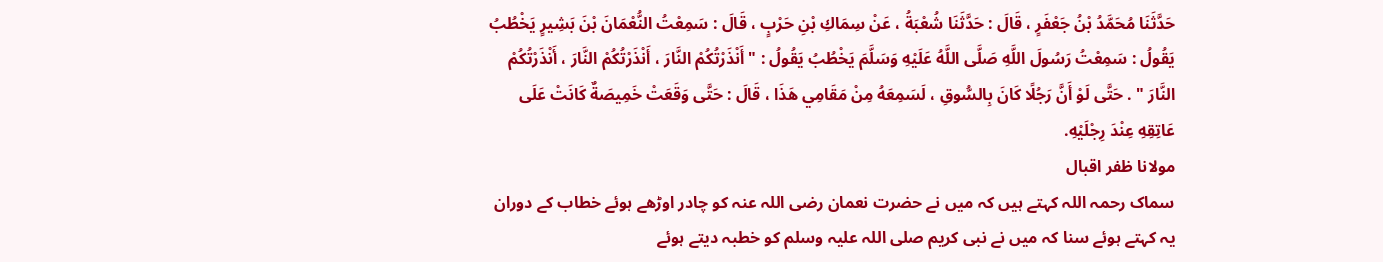حَدَّثَنَا مُحَمَّدُ بْنُ جَعْفَرٍ ، قَالَ : حَدَّثَنَا شُعْبَةُ ، عَنْ سِمَاكِ بْنِ حَرْبٍ ، قَالَ : سَمِعْتُ النُّعْمَانَ بْنَ بَشِيرٍ يَخْطُبُ يَقُولُ : سَمِعْتُ رَسُولَ اللَّهِ صَلَّى اللَّهُ عَلَيْهِ وَسَلَّمَ يَخْطُبُ يَقُولُ : " أَنْذَرْتُكُمْ النَّارَ ، أَنْذَرْتُكُمْ النَّارَ ، أَنْذَرْتُكُمْ النَّارَ " . حَتَّى لَوْ أَنَّ رَجُلًا كَانَ بِالسُّوقِ ، لَسَمِعَهُ مِنْ مَقَامِي هَذَا ، قَالَ : حَتَّى وَقَعَتْ خَمِيصَةٌ كَانَتْ عَلَى عَاتِقِهِ عِنْدَ رِجْلَيْهِ.
مولانا ظفر اقبال
سماک رحمہ اللہ کہتے ہیں کہ میں نے حضرت نعمان رضی اللہ عنہ کو چادر اوڑھے ہوئے خطاب کے دوران یہ کہتے ہوئے سنا کہ میں نے نبی کریم صلی اللہ علیہ وسلم کو خطبہ دیتے ہوئے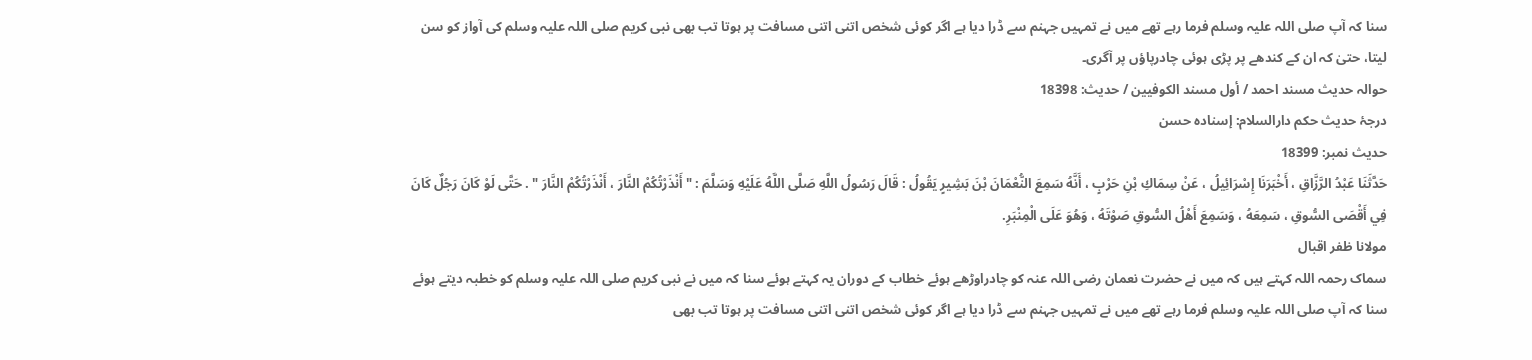سنا کہ آپ صلی اللہ علیہ وسلم فرما رہے تھے میں نے تمہیں جہنم سے ڈرا دیا ہے اگر کوئی شخص اتنی اتنی مسافت پر ہوتا تب بھی نبی کریم صلی اللہ علیہ وسلم کی آواز کو سن لیتا، حتیٰ کہ ان کے کندھے پر پڑی ہوئی چادرپاؤں پر آگری۔
حوالہ حدیث مسند احمد / أول مسند الكوفيين / حدیث: 18398
درجۂ حدیث حکم دارالسلام: إسناده حسن
حدیث نمبر: 18399
حَدَّثَنَا عَبْدُ الرَّزَّاقِ ، أَخْبَرَنَا إِسْرَائِيلُ ، عَنْ سِمَاكِ بْنِ حَرْبٍ ، أَنَّهُ سَمِعَ النُّعْمَانَ بْنَ بَشِيرٍ يَقُولُ : قَالَ رَسُولُ اللَّهِ صَلَّى اللَّهُ عَلَيْهِ وَسَلَّمَ : " أَنْذَرْتُكُمْ النَّارَ ، أَنْذَرْتُكُمْ النَّارَ " . حَتَّى لَوْ كَانَ رَجُلٌ كَانَ فِي أَقْصَى السُّوقِ ، سَمِعَهُ ، وَسَمِعَ أَهْلُ السُّوقِ صَوْتَهُ ، وَهُوَ عَلَى الْمِنْبَرِ.
مولانا ظفر اقبال
سماک رحمہ اللہ کہتے ہیں کہ میں نے حضرت نعمان رضی اللہ عنہ کو چادراوڑھے ہوئے خطاب کے دوران یہ کہتے ہوئے سنا کہ میں نے نبی کریم صلی اللہ علیہ وسلم کو خطبہ دیتے ہوئے سنا کہ آپ صلی اللہ علیہ وسلم فرما رہے تھے میں نے تمہیں جہنم سے ڈرا دیا ہے اگر کوئی شخص اتنی اتنی مسافت پر ہوتا تب بھی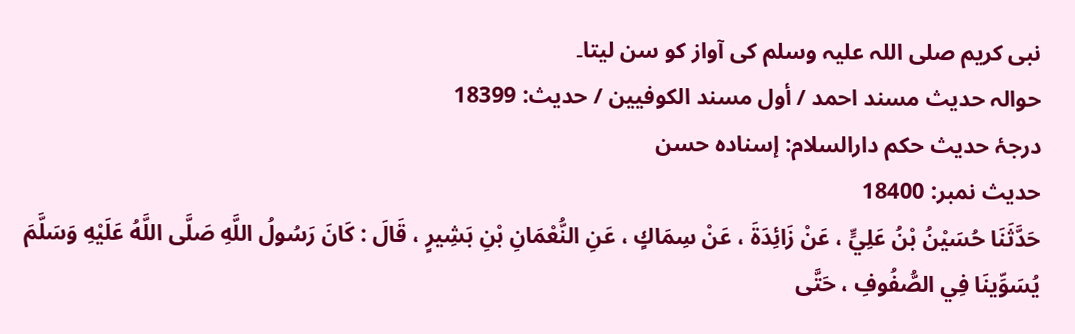نبی کریم صلی اللہ علیہ وسلم کی آواز کو سن لیتا۔
حوالہ حدیث مسند احمد / أول مسند الكوفيين / حدیث: 18399
درجۂ حدیث حکم دارالسلام: إسناده حسن
حدیث نمبر: 18400
حَدَّثَنَا حُسَيْنُ بْنُ عَلِيٍّ ، عَنْ زَائِدَةَ ، عَنْ سِمَاكٍ ، عَنِ النُّعْمَانِ بْنِ بَشِيرٍ ، قَالَ : كَانَ رَسُولُ اللَّهِ صَلَّى اللَّهُ عَلَيْهِ وَسَلَّمَ يُسَوِّينَا فِي الصُّفُوفِ ، حَتَّى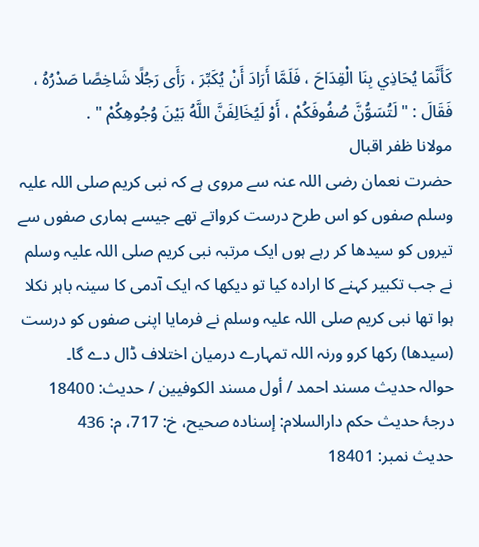كَأَنَّمَا يُحَاذِي بِنَا الْقِدَاحَ ، فَلَمَّا أَرَادَ أَنْ يُكَبِّرَ ، رَأَى رَجُلًا شَاخِصًا صَدْرُهُ ، فَقَالَ : " لَتُسَوُّنَّ صُفُوفَكُمْ ، أَوْ لَيُخَالِفَنَّ اللَّهُ بَيْنَ وُجُوهِكُمْ " .
مولانا ظفر اقبال
حضرت نعمان رضی اللہ عنہ سے مروی ہے کہ نبی کریم صلی اللہ علیہ وسلم صفوں کو اس طرح درست کرواتے تھے جیسے ہماری صفوں سے تیروں کو سیدھا کر رہے ہوں ایک مرتبہ نبی کریم صلی اللہ علیہ وسلم نے جب تکبیر کہنے کا ارادہ کیا تو دیکھا کہ ایک آدمی کا سینہ باہر نکلا ہوا تھا نبی کریم صلی اللہ علیہ وسلم نے فرمایا اپنی صفوں کو درست (سیدھا) رکھا کرو ورنہ اللہ تمہارے درمیان اختلاف ڈال دے گا۔
حوالہ حدیث مسند احمد / أول مسند الكوفيين / حدیث: 18400
درجۂ حدیث حکم دارالسلام: إسناده صحيح، خ: 717، م: 436
حدیث نمبر: 18401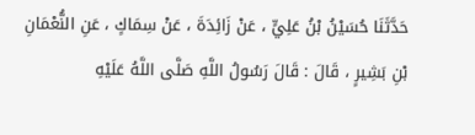حَدَّثَنَا حُسَيْنُ بْنُ عَلِيٍّ ، عَنْ زَائِدَةَ ، عَنْ سِمَاكٍ ، عَنِ النُّعْمَانِ بْنِ بَشِيرٍ ، قَالَ : قَالَ رَسُولُ اللَّهِ صَلَّى اللَّهُ عَلَيْهِ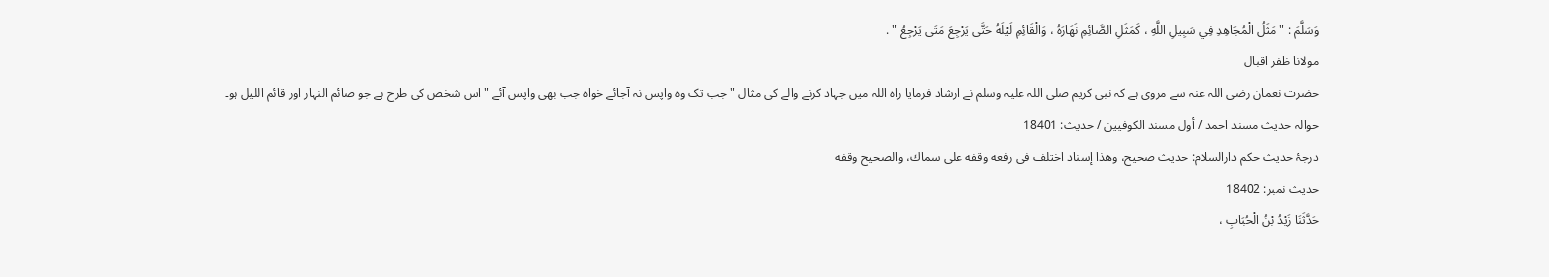وَسَلَّمَ : " مَثَلُ الْمُجَاهِدِ فِي سَبِيلِ اللَّهِ ، كَمَثَلِ الصَّائِمِ نَهَارَهُ ، وَالْقَائِمِ لَيْلَهُ حَتَّى يَرْجِعَ مَتَى يَرْجِعُ " .
مولانا ظفر اقبال
حضرت نعمان رضی اللہ عنہ سے مروی ہے کہ نبی کریم صلی اللہ علیہ وسلم نے ارشاد فرمایا راہ اللہ میں جہاد کرنے والے کی مثال " جب تک وہ واپس نہ آجائے خواہ جب بھی واپس آئے " اس شخص کی طرح ہے جو صائم النہار اور قائم اللیل ہو۔
حوالہ حدیث مسند احمد / أول مسند الكوفيين / حدیث: 18401
درجۂ حدیث حکم دارالسلام: حديث صحيح، وهذا إسناد اختلف فى رفعه وقفه على سماك، والصحيح وقفه
حدیث نمبر: 18402
حَدَّثَنَا زَيْدُ بْنُ الْحُبَابِ ،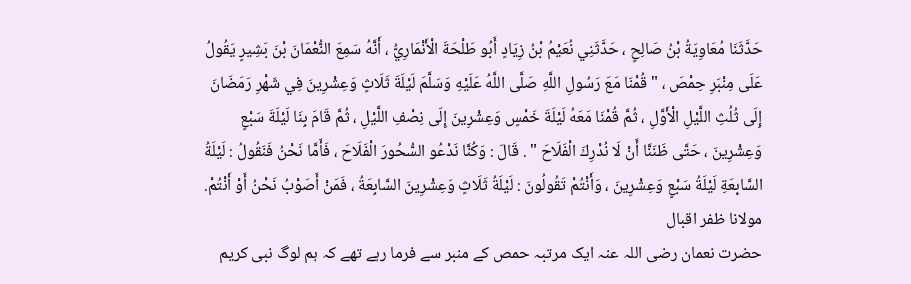حَدَّثَنَا مُعَاوِيَةُ بْنُ صَالِحٍ ، حَدَّثَنِي نُعَيْمُ بْنُ زِيَادٍ أَبُو طَلْحَةَ الْأَنْمَارِيُّ ، أَنَّهُ سَمِعَ النُّعْمَانَ بْنَ بَشِيرٍ يَقُولُ عَلَى مِنْبَرِ حِمْصَ ، " قُمْنَا مَعَ رَسُولِ اللَّهِ صَلَّى اللَّهُ عَلَيْهِ وَسَلَّمَ لَيْلَةَ ثَلَاثٍ وَعِشْرِينَ فِي شَهْرِ رَمَضَانَ إِلَى ثُلُثِ اللَّيْلِ الْأَوَّلِ ، ثُمَّ قُمْنَا مَعَهُ لَيْلَةَ خَمْسٍ وَعِشْرِينَ إِلَى نِصْفِ اللَّيْلِ ، ثُمَّ قَامَ بِنَا لَيْلَةَ سَبْعٍ وَعِشْرِينَ ، حَتَّى ظَنَنَّا أَنْ لَا نُدْرِكَ الْفَلَاحَ " . قَالَ : وَكُنَّا نَدْعُو السُّحُورَ الْفَلَاحَ ، فَأَمَّا نَحْنُ فَنَقُولُ : لَيْلَةُ السَّابِعَةِ لَيْلَةُ سَبْعٍ وَعِشْرِينَ ، وَأَنْتُمْ تَقُولُونَ : لَيْلَةُ ثَلَاثٍ وَعِشْرِينَ السَّابِعَةُ ، فَمَنْ أَصَوْبُ نَحْنُ أَوْ أَنْتُمْ.
مولانا ظفر اقبال
حضرت نعمان رضی اللہ عنہ ایک مرتبہ حمص کے منبر سے فرما رہے تھے کہ ہم لوگ نبی کریم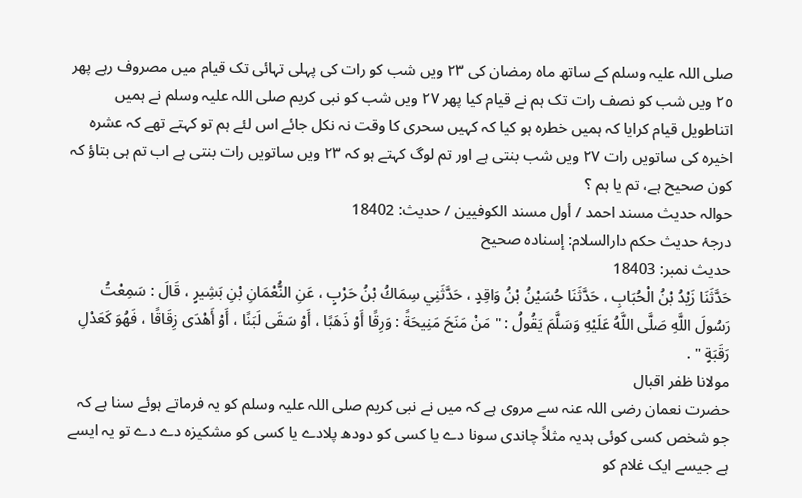صلی اللہ علیہ وسلم کے ساتھ ماہ رمضان کی ٢٣ ویں شب کو رات کی پہلی تہائی تک قیام میں مصروف رہے پھر ٢٥ ویں شب کو نصف رات تک ہم نے قیام کیا پھر ٢٧ ویں شب کو نبی کریم صلی اللہ علیہ وسلم نے ہمیں اتناطویل قیام کرایا کہ ہمیں خطرہ ہو کیا کہ کہیں سحری کا وقت نہ نکل جائے اس لئے ہم تو کہتے تھے کہ عشرہ اخیرہ کی ساتویں رات ٢٧ ویں شب بنتی ہے اور تم لوگ کہتے ہو کہ ٢٣ ویں ساتویں رات بنتی ہے اب تم ہی بتاؤ کہ کون صحیح ہے، تم یا ہم ؟
حوالہ حدیث مسند احمد / أول مسند الكوفيين / حدیث: 18402
درجۂ حدیث حکم دارالسلام: إسناده صحيح
حدیث نمبر: 18403
حَدَّثَنَا زَيْدُ بْنُ الْحُبَابِ ، حَدَّثَنَا حُسَيْنُ بْنُ وَاقِدٍ ، حَدَّثَنِي سِمَاكُ بْنُ حَرْبٍ ، عَنِ النُّعْمَانِ بْنِ بَشِيرٍ ، قَالَ : سَمِعْتُ رَسُولَ اللَّهِ صَلَّى اللَّهُ عَلَيْهِ وَسَلَّمَ يَقُولُ : " مَنْ مَنَحَ مَنِيحَةً : وَرِقًا أَوْ ذَهَبًا ، أَوْ سَقَى لَبَنًا ، أَوْ أَهْدَى زِقَاقًا ، فَهُوَ كَعَدْلِ رَقَبَةٍ " .
مولانا ظفر اقبال
حضرت نعمان رضی اللہ عنہ سے مروی ہے کہ میں نے نبی کریم صلی اللہ علیہ وسلم کو یہ فرماتے ہوئے سنا ہے کہ جو شخص کسی کوئی ہدیہ مثلاً چاندی سونا دے یا کسی کو دودھ پلادے یا کسی کو مشکیزہ دے دے تو یہ ایسے ہے جیسے ایک غلام کو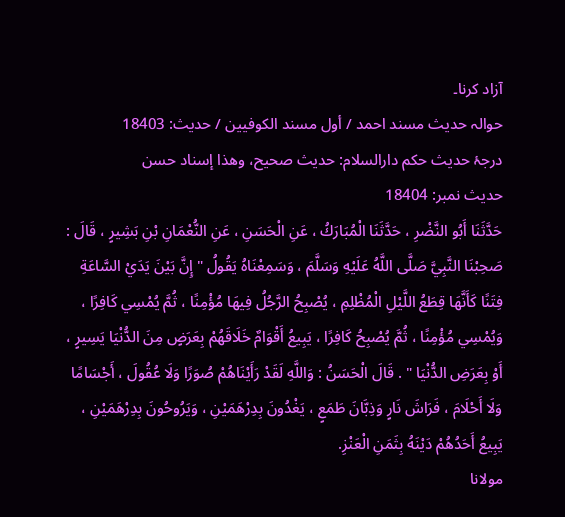آزاد کرنا۔
حوالہ حدیث مسند احمد / أول مسند الكوفيين / حدیث: 18403
درجۂ حدیث حکم دارالسلام: حديث صحيح، وهذا إسناد حسن
حدیث نمبر: 18404
حَدَّثَنَا أَبُو النَّضْرِ ، حَدَّثَنَا الْمُبَارَكُ ، عَنِ الْحَسَنِ ، عَنِ النُّعْمَانِ بْنِ بَشِيرٍ ، قَالَ : صَحِبْنَا النَّبِيَّ صَلَّى اللَّهُ عَلَيْهِ وَسَلَّمَ ، وَسَمِعْنَاهُ يَقُولُ " إِنَّ بَيْنَ يَدَيْ السَّاعَةِ فِتَنًا كَأَنَّهَا قِطَعُ اللَّيْلِ الْمُظْلِمِ ، يُصْبِحُ الرَّجُلُ فِيهَا مُؤْمِنًا ، ثُمَّ يُمْسِي كَافِرًا ، وَيُمْسِي مُؤْمِنًا ، ثُمَّ يُصْبِحُ كَافِرًا ، يَبِيعُ أَقْوَامٌ خَلَاقَهُمْ بِعَرَضٍ مِنَ الدُّنْيَا يَسِيرٍ ، أَوْ بِعَرَضِ الدُّنْيَا " . قَالَ الْحَسَنُ : وَاللَّهِ لَقَدْ رَأَيْنَاهُمْ صُوَرًا وَلَا عُقُولَ ، أَجْسَامًا وَلَا أَحْلَامَ ، فَرَاشَ نَارٍ وَذِبَّانَ طَمَعٍ ، يَغْدُونَ بِدِرْهَمَيْنِ ، وَيَرُوحُونَ بِدِرْهَمَيْنِ ، يَبِيعُ أَحَدُهُمْ دَيْنَهُ بِثَمَنِ الْعَنْزِ.
مولانا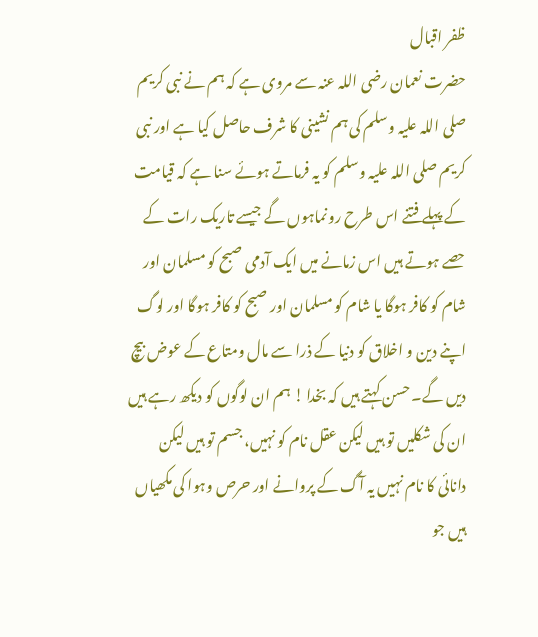ظفر اقبال
حضرت نعمان رضی اللہ عنہ سے مروی ہے کہ ہم نے نبی کریم صلی اللہ علیہ وسلم کی ہم نشینی کا شرف حاصل کیا ہے اور نبی کریم صلی اللہ علیہ وسلم کو یہ فرماتے ہوئے سنا ہے کہ قیامت کے پہلے فتنے اس طرح رونماہوں گے جیسے تاریک رات کے حصے ہوتے ہیں اس زمانے میں ایک آدمی صبح کو مسلمان اور شام کو کافر ہوگا یا شام کو مسلمان اور صبح کو کافر ہوگا اور لوگ اپنے دین و اخلاق کو دنیا کے ذرا سے مال ومتاع کے عوض بیچ دیں گے۔ حسن کہتے ہیں کہ بخدا ! ہم ان لوگوں کو دیکھ رہے ہیں ان کی شکلیں تو ہیں لیکن عقل نام کو نہیں، جسم تو ہیں لیکن دانائی کا نام نہیں یہ آگ کے پروانے اور حرص وہوا کی مکھیاں ہیں جو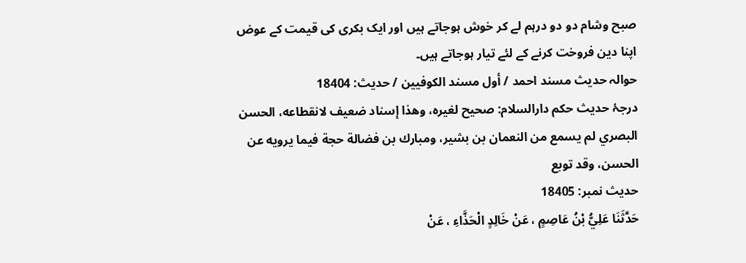صبح وشام دو دو درہم لے کر خوش ہوجاتے ہیں اور ایک بکری کی قیمت کے عوض اپنا دین فروخت کرنے کے لئے تیار ہوجاتے ہیں۔
حوالہ حدیث مسند احمد / أول مسند الكوفيين / حدیث: 18404
درجۂ حدیث حکم دارالسلام: صحيح لغيره، وهذا إسناد ضعيف لانقطاعه، الحسن البصري لم يسمع من النعمان بن بشير، ومبارك بن فضالة حجة فيما يرويه عن الحسن، وقد توبع
حدیث نمبر: 18405
حَدَّثَنَا عَلِيُّ بْنُ عَاصِمٍ ، عَنْ خَالِدٍ الْحَذَّاءِ ، عَنْ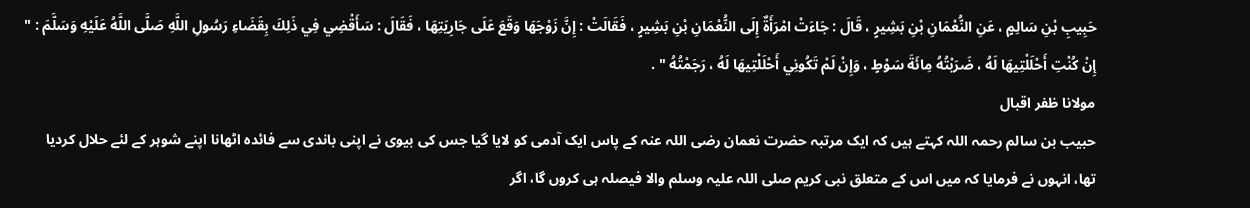حَبِيبِ بْنِ سَالِمٍ ، عَنِ النُّعْمَانِ بْنِ بَشِيرٍ ، قَالَ : جَاءَتْ امْرَأَةٌ إِلَى النُّعْمَانِ بْنِ بَشِيرٍ ، فَقَالَتْ : إِنَّ زَوْجَهَا وَقَعَ عَلَى جَارِيَتِهَا ، فَقَالَ : سَأَقْضِي فِي ذَلِكَ بِقَضَاءِ رَسُولِ اللَّهِ صَلَّى اللَّهُ عَلَيْهِ وَسَلَّمَ : " إِنْ كُنْتِ أَحْلَلْتِيهَا لَهُ ، ضَرَبْتُهُ مِائَةَ سَوْطٍ ، وَإِنْ لَمْ تَكُونِي أَحْلَلْتِيهَا لَهُ ، رَجَمْتُهُ " .
مولانا ظفر اقبال
حبیب بن سالم رحمہ اللہ کہتے ہیں کہ ایک مرتبہ حضرت نعمان رضی اللہ عنہ کے پاس ایک آدمی کو لایا گیا جس کی بیوی نے اپنی باندی سے فائدہ اٹھانا اپنے شوہر کے لئے حلال کردیا تھا، انہوں نے فرمایا کہ میں اس کے متعلق نبی کریم صلی اللہ علیہ وسلم والا فیصلہ ہی کروں گا، اگر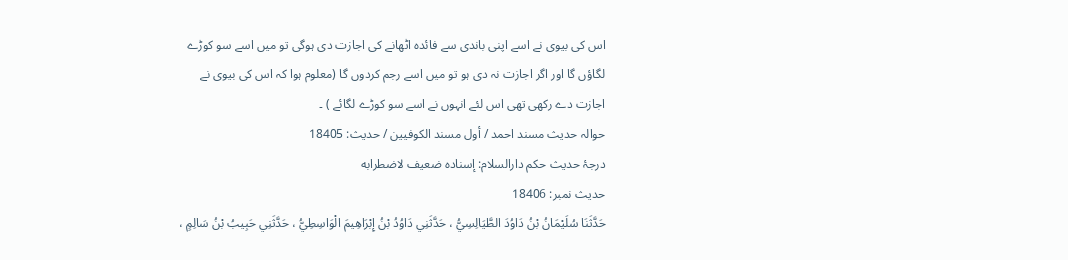اس کی بیوی نے اسے اپنی باندی سے فائدہ اٹھانے کی اجازت دی ہوگی تو میں اسے سو کوڑے لگاؤں گا اور اگر اجازت نہ دی ہو تو میں اسے رجم کردوں گا (معلوم ہوا کہ اس کی بیوی نے اجازت دے رکھی تھی اس لئے انہوں نے اسے سو کوڑے لگائے ) ۔
حوالہ حدیث مسند احمد / أول مسند الكوفيين / حدیث: 18405
درجۂ حدیث حکم دارالسلام: إسناده ضعيف لاضطرابه
حدیث نمبر: 18406
حَدَّثَنَا سُلَيْمَانُ بْنُ دَاوُدَ الطَّيَالِسِيُّ ، حَدَّثَنِي دَاوُدُ بْنُ إِبْرَاهِيمَ الْوَاسِطِيُّ ، حَدَّثَنِي حَبِيبُ بْنُ سَالِمٍ ،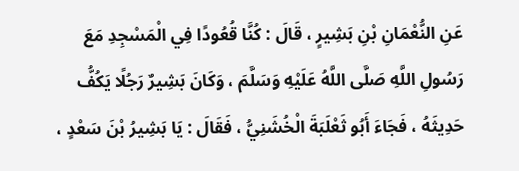عَنِ النُّعْمَانِ بْنِ بَشِيرٍ ، قَالَ : كُنَّا قُعُودًا فِي الْمَسْجِدِ مَعَ رَسُولِ اللَّهِ صَلَّى اللَّهُ عَلَيْهِ وَسَلَّمَ ، وَكَانَ بَشِيرٌ رَجُلًا يَكُفُّ حَدِيثَهُ ، فَجَاءَ أَبُو ثَعْلَبَةَ الْخُشَنِيُّ ، فَقَالَ : يَا بَشِيرُ بْنَ سَعْدٍ ،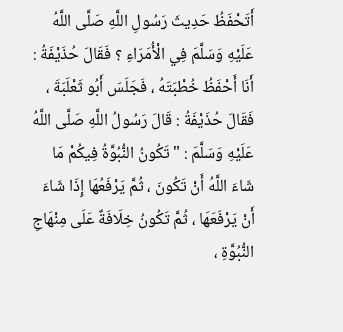أَتَحْفَظُ حَدِيثَ رَسُولِ اللَّهِ صَلَّى اللَّهُ عَلَيْهِ وَسَلَّمَ فِي الْأُمَرَاءِ ؟ فَقَالَ حُذَيْفَةُ : أَنَا أَحْفَظُ خُطْبَتَهُ ، فَجَلَسَ أَبُو ثَعْلَبَةَ ، فَقَالَ حُذَيْفَةُ : قَالَ رَسُولُ اللَّهِ صَلَّى اللَّهُ عَلَيْهِ وَسَلَّمَ : " تَكُونُ النُّبُوَّةُ فِيكُمْ مَا شَاءَ اللَّهُ أَنْ تَكُونَ ، ثُمَّ يَرْفَعُهَا إِذَا شَاءَ أَنْ يَرْفَعَهَا ، ثُمَّ تَكُونُ خِلَافَةٌ عَلَى مِنْهَاجِ النُّبُوَّةِ ،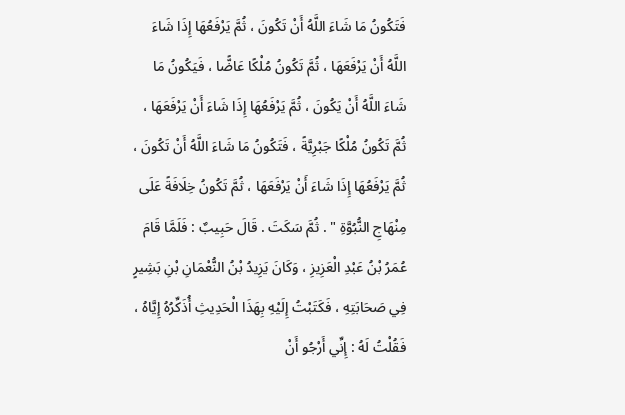فَتَكُونُ مَا شَاءَ اللَّهُ أَنْ تَكُونَ ، ثُمَّ يَرْفَعُهَا إِذَا شَاءَ اللَّهُ أَنْ يَرْفَعَهَا ، ثُمَّ تَكُونُ مُلْكًا عَاضًّا ، فَيَكُونُ مَا شَاءَ اللَّهُ أَنْ يَكُونَ ، ثُمَّ يَرْفَعُهَا إِذَا شَاءَ أَنْ يَرْفَعَهَا ، ثُمَّ تَكُونُ مُلْكًا جَبْرِيَّةً ، فَتَكُونُ مَا شَاءَ اللَّهُ أَنْ تَكُونَ ، ثُمَّ يَرْفَعُهَا إِذَا شَاءَ أَنْ يَرْفَعَهَا ، ثُمَّ تَكُونُ خِلَافَةً عَلَى مِنْهَاجِ النُّبُوَّةِ " . ثُمَّ سَكَتَ . قَالَ حَبِيبٌ : فَلَمَّا قَامَ عُمَرُ بْنُ عَبْدِ الْعَزِيزِ ، وَكَانَ يَزِيدُ بْنُ النُّعْمَانِ بْنِ بَشِيرٍ فِي صَحَابَتِهِ ، فَكَتَبْتُ إِلَيْهِ بِهَذَا الْحَدِيثِ أُذَكِّرُهُ إِيَّاهُ ، فَقُلْتُ لَهُ : إِنِّي أَرْجُو أَنْ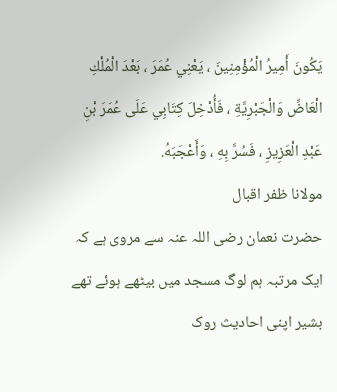يَكُونَ أَمِيرُ الْمُؤْمِنِينَ ، يَعْنِي عُمَرَ ، بَعْدَ الْمُلْكِ الْعَاضِّ وَالْجَبْرِيَّةِ ، فَأُدْخِلَ كِتَابِي عَلَى عُمَرَ بْنِ عَبْدِ الْعَزِيزِ ، فَسُرَّ بِهِ ، وَأَعْجَبَهُ.
مولانا ظفر اقبال
حضرت نعمان رضی اللہ عنہ سے مروی ہے کہ ایک مرتبہ ہم لوگ مسجد میں بیٹھے ہوئے تھے بشیر اپنی احادیث روک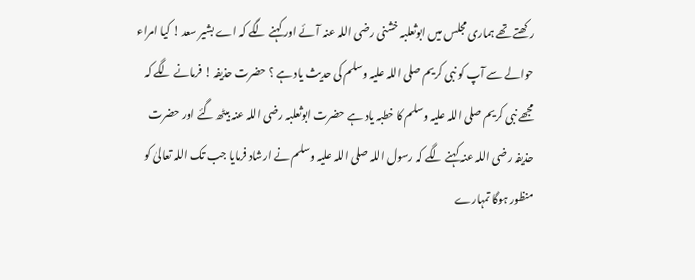رکھتے تھے ہماری مجلس میں ابوثعلبہ خشنی رضی اللہ عنہ آئے اور کہنے لگے کہ اے بشیر سعد ! کیا امراء حوالے سے آپ کو نبی کریم صلی اللہ علیہ وسلم کی حدیث یاد ہے ؟ حضرت حذیفہ ! فرمانے لگے کہ مجھے نبی کریم صلی اللہ علیہ وسلم کا خطبہ یاد ہے حضرت ابوثعلبہ رضی اللہ عنہ بیٹھ گئے اور حضرت حذیفہ رضی اللہ عنہ کہنے لگے کہ رسول اللہ صلی اللہ علیہ وسلم نے ارشاد فرمایا جب تک اللہ تعالیٰ کو منظور ہوگا تمہارے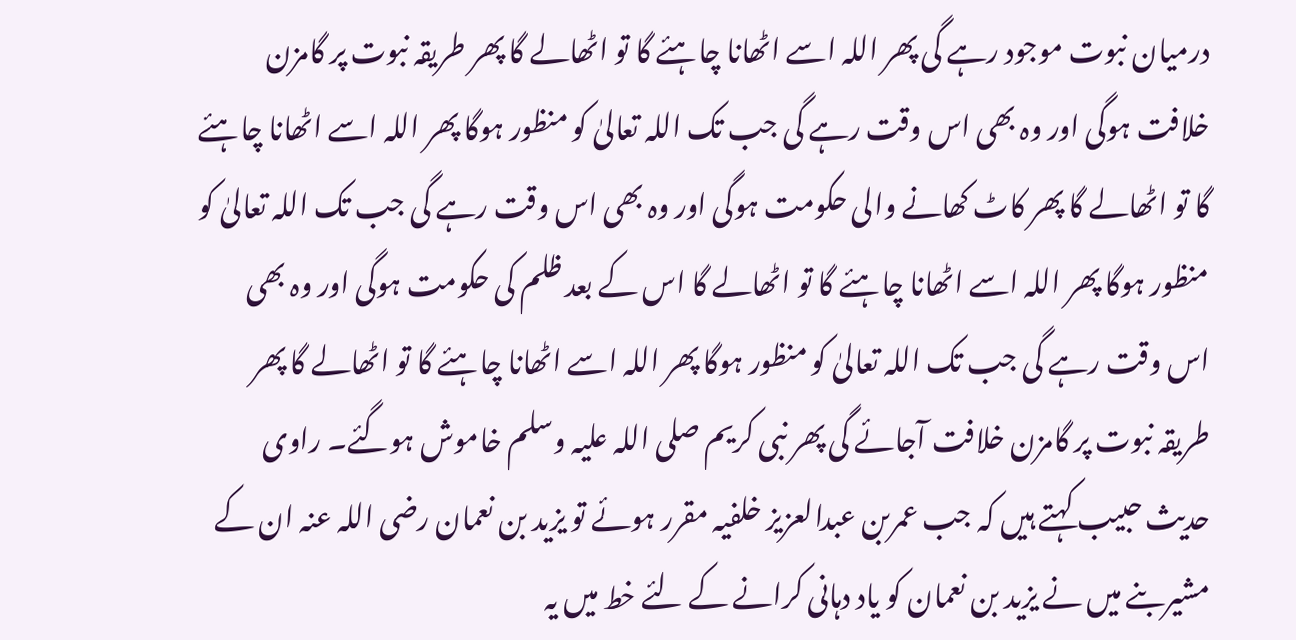درمیان نبوت موجود رہے گی پھر اللہ اسے اٹھانا چاہئے گا تو اٹھالے گا پھر طریقہ نبوت پر گامزن خلافت ہوگی اور وہ بھی اس وقت رہے گی جب تک اللہ تعالیٰ کو منظور ہوگا پھر اللہ اسے اٹھانا چاہئے گا تو اٹھالے گا پھر کاٹ کھانے والی حکومت ہوگی اور وہ بھی اس وقت رہے گی جب تک اللہ تعالیٰ کو منظور ہوگا پھر اللہ اسے اٹھانا چاہئے گا تو اٹھالے گا اس کے بعد ظلم کی حکومت ہوگی اور وہ بھی اس وقت رہے گی جب تک اللہ تعالیٰ کو منظور ہوگا پھر اللہ اسے اٹھانا چاہئے گا تو اٹھالے گا پھر طریقہ نبوت پر گامزن خلافت آجائے گی پھر نبی کریم صلی اللہ علیہ وسلم خاموش ہوگئے۔ راوی حدیث حبیب کہتے ہیں کہ جب عمربن عبدالعزیز خلفیہ مقرر ہوئے تو یزید بن نعمان رضی اللہ عنہ ان کے مشیربنے میں نے یزید بن نعمان کو یاد دہانی کرانے کے لئے خط میں یہ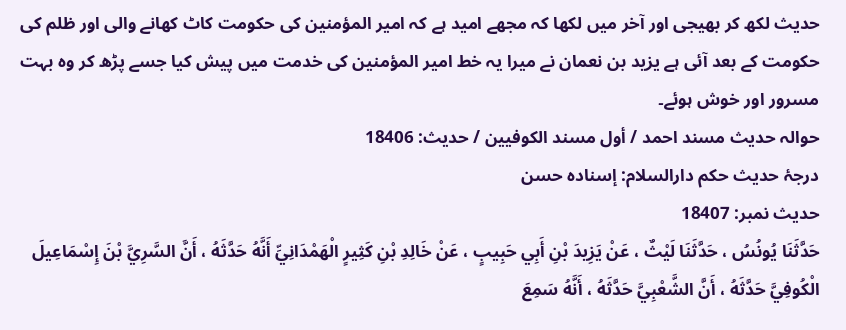حدیث لکھ کر بھیجی اور آخر میں لکھا کہ مجھے امید ہے کہ امیر المؤمنین کی حکومت کاٹ کھانے والی اور ظلم کی حکومت کے بعد آئی ہے یزید بن نعمان نے میرا یہ خط امیر المؤمنین کی خدمت میں پیش کیا جسے پڑھ کر وہ بہت مسرور اور خوش ہوئے۔
حوالہ حدیث مسند احمد / أول مسند الكوفيين / حدیث: 18406
درجۂ حدیث حکم دارالسلام: إسناده حسن
حدیث نمبر: 18407
حَدَّثَنَا يُونُسُ ، حَدَّثَنَا لَيْثٌ ، عَنْ يَزِيدَ بْنِ أَبِي حَبِيبٍ ، عَنْ خَالِدِ بْنِ كَثِيرٍ الْهَمْدَانِيِّ أَنَّهُ حَدَّثَهُ ، أَنَّ السَّرِيَّ بْنَ إِسْمَاعِيلَ الْكُوفِيَّ حَدَّثَهُ ، أَنَّ الشَّعْبِيَّ حَدَّثَهُ ، أَنَّهُ سَمِعَ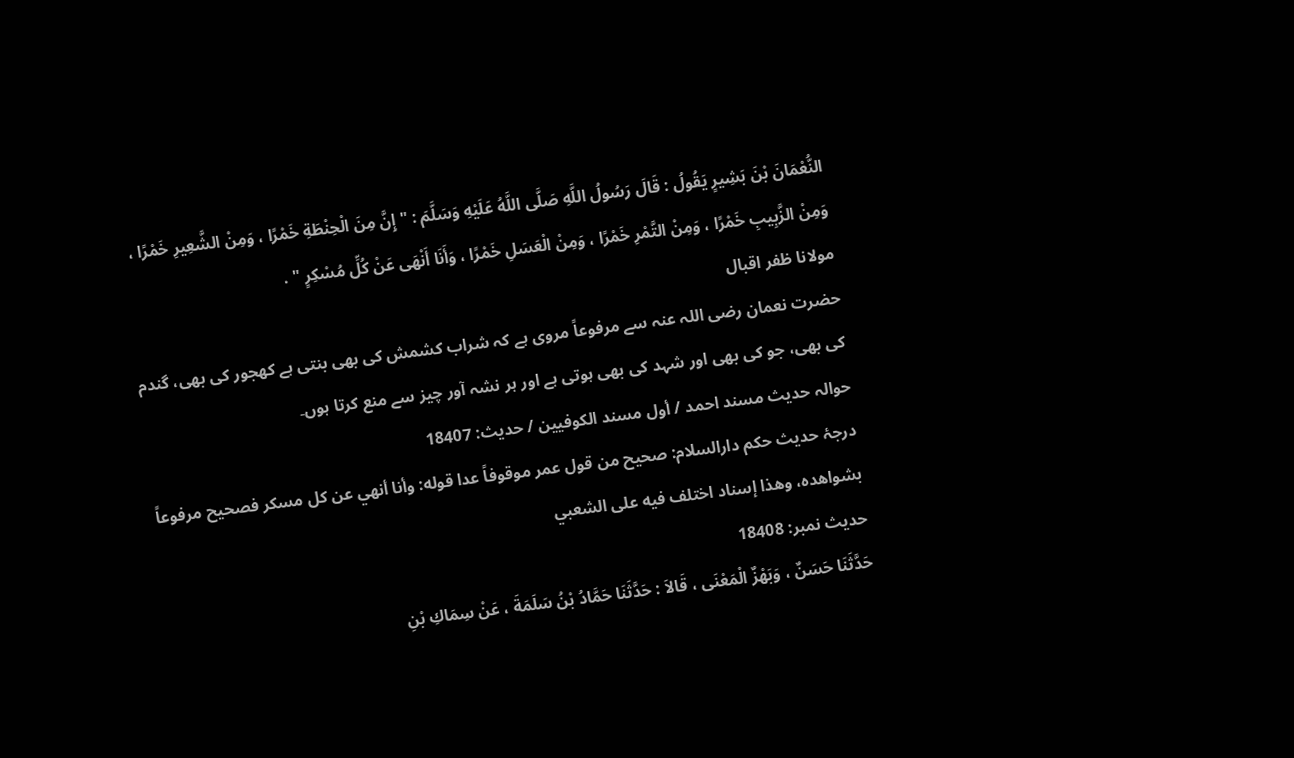النُّعْمَانَ بْنَ بَشِيرٍ يَقُولُ : قَالَ رَسُولُ اللَّهِ صَلَّى اللَّهُ عَلَيْهِ وَسَلَّمَ : " إِنَّ مِنَ الْحِنْطَةِ خَمْرًا ، وَمِنْ الشَّعِيرِ خَمْرًا ، وَمِنْ الزَّبِيبِ خَمْرًا ، وَمِنْ التَّمْرِ خَمْرًا ، وَمِنْ الْعَسَلِ خَمْرًا ، وَأَنَا أَنْهَى عَنْ كُلِّ مُسْكِرٍ " .
مولانا ظفر اقبال
حضرت نعمان رضی اللہ عنہ سے مرفوعاً مروی ہے کہ شراب کشمش کی بھی بنتی ہے کھجور کی بھی، گندم کی بھی، جو کی بھی اور شہد کی بھی ہوتی ہے اور ہر نشہ آور چیز سے منع کرتا ہوں۔
حوالہ حدیث مسند احمد / أول مسند الكوفيين / حدیث: 18407
درجۂ حدیث حکم دارالسلام: صحيح من قول عمر موقوفاً عدا قوله: وأنا أنهي عن كل مسكر فصحيح مرفوعاً بشواهده، وهذا إسناد اختلف فيه على الشعبي
حدیث نمبر: 18408
حَدَّثَنَا حَسَنٌ ، وَبَهْزٌ الْمَعْنَى ، قَالاَ : حَدَّثَنَا حَمَّادُ بْنُ سَلَمَةَ ، عَنْ سِمَاكِ بْنِ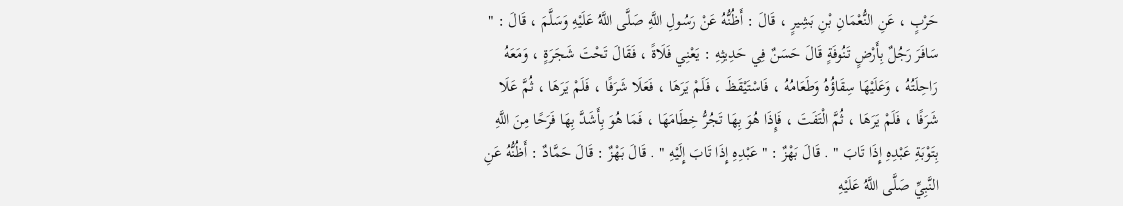حَرْبٍ ، عَنِ النُّعْمَانِ بْنِ بَشِيرٍ ، قَالَ : أَظُنُّهُ عَنْ رَسُولِ اللَّهِ صَلَّى اللَّهُ عَلَيْهِ وَسَلَّمَ ، قَالَ : " سَافَرَ رَجُلٌ بِأَرْضٍ تَنُوفَةٍ قَالَ حَسَنٌ فِي حَدِيثِهِ : يَعْنِي فَلَاةً ، فَقَالَ تَحْتَ شَجَرَةٍ ، وَمَعَهُ رَاحِلَتُهُ ، وَعَلَيْهَا سِقَاؤُهُ وَطَعَامُهُ ، فَاسْتَيْقَظَ ، فَلَمْ يَرَهَا ، فَعَلَا شَرَفًا ، فَلَمْ يَرَهَا ، ثُمَّ عَلَا شَرَفًا ، فَلَمْ يَرَهَا ، ثُمَّ الْتَفَتَ ، فَإِذَا هُوَ بِهَا تَجُرُّ خِطَامَهَا ، فَمَا هُوَ بِأَشَدَّ بِهَا فَرَحًا مِنَ اللَّهِ بِتَوْبَةِ عَبْدِهِ إِذَا تَابَ " . قَالَ بَهْزٌ : " عَبْدِهِ إِذَا تَابَ إِلَيْهِ " . قَالَ بَهْزٌ : قَالَ حَمَّادٌ : أَظُنُّهُ عَنِ النَّبِيِّ صَلَّى اللَّهُ عَلَيْهِ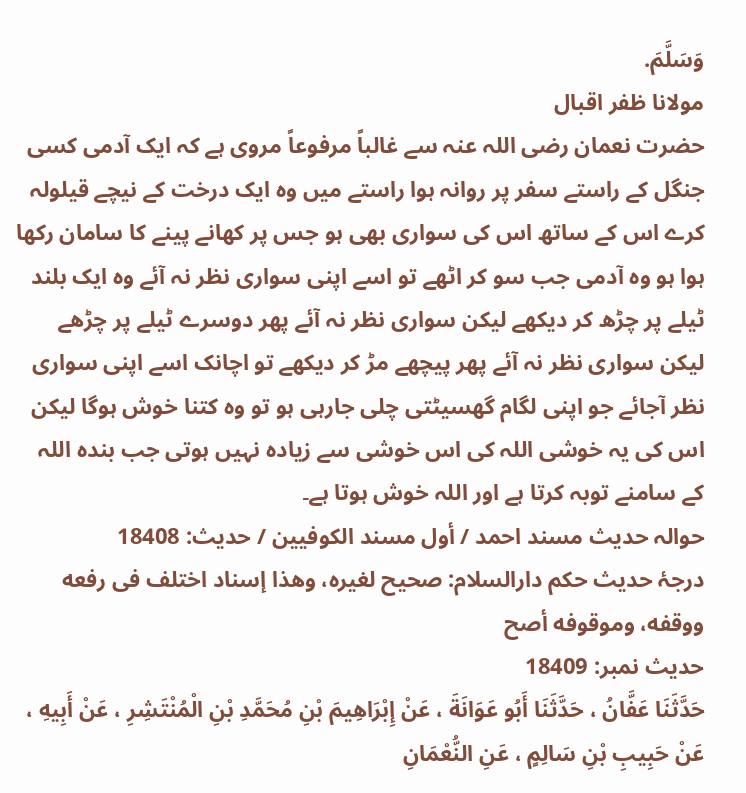وَسَلَّمَ.
مولانا ظفر اقبال
حضرت نعمان رضی اللہ عنہ سے غالباً مرفوعاً مروی ہے کہ ایک آدمی کسی جنگل کے راستے سفر پر روانہ ہوا راستے میں وہ ایک درخت کے نیچے قیلولہ کرے اس کے ساتھ اس کی سواری بھی ہو جس پر کھانے پینے کا سامان رکھا ہوا ہو وہ آدمی جب سو کر اٹھے تو اسے اپنی سواری نظر نہ آئے وہ ایک بلند ٹیلے پر چڑھ کر دیکھے لیکن سواری نظر نہ آئے پھر دوسرے ٹیلے پر چڑھے لیکن سواری نظر نہ آئے پھر پیچھے مڑ کر دیکھے تو اچانک اسے اپنی سواری نظر آجائے جو اپنی لگام گھسیٹتی چلی جارہی ہو تو وہ کتنا خوش ہوگا لیکن اس کی یہ خوشی اللہ کی اس خوشی سے زیادہ نہیں ہوتی جب بندہ اللہ کے سامنے توبہ کرتا ہے اور اللہ خوش ہوتا ہے۔
حوالہ حدیث مسند احمد / أول مسند الكوفيين / حدیث: 18408
درجۂ حدیث حکم دارالسلام: صحيح لغيره، وهذا إسناد اختلف فى رفعه ووقفه، وموقوفه أصح
حدیث نمبر: 18409
حَدَّثَنَا عَفَّانُ ، حَدَّثَنَا أَبُو عَوَانَةَ ، عَنْ إِبْرَاهِيمَ بْنِ مُحَمَّدِ بْنِ الْمُنْتَشِرِ ، عَنْ أَبِيهِ ، عَنْ حَبِيبِ بْنِ سَالِمٍ ، عَنِ النُّعْمَانِ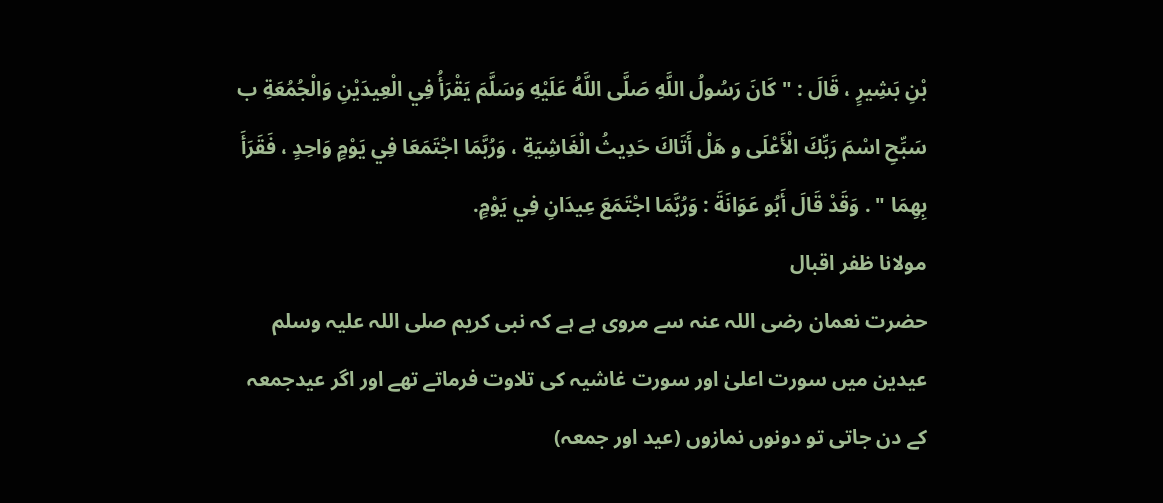بْنِ بَشِيرٍ ، قَالَ : " كَانَ رَسُولُ اللَّهِ صَلَّى اللَّهُ عَلَيْهِ وَسَلَّمَ يَقْرَأُ فِي الْعِيدَيْنِ وَالْجُمُعَةِ ب سَبِّحِ اسْمَ رَبِّكَ الْأَعْلَى و هَلْ أَتَاكَ حَدِيثُ الْغَاشِيَةِ ، وَرُبَّمَا اجْتَمَعَا فِي يَوْمٍ وَاحِدٍ ، فَقَرَأَ بِهِمَا " . وَقَدْ قَالَ أَبُو عَوَانَةَ : وَرُبَّمَا اجْتَمَعَ عِيدَانِ فِي يَوْمٍ.
مولانا ظفر اقبال
حضرت نعمان رضی اللہ عنہ سے مروی ہے ہے کہ نبی کریم صلی اللہ علیہ وسلم عیدین میں سورت اعلیٰ اور سورت غاشیہ کی تلاوت فرماتے تھے اور اگر عیدجمعہ کے دن جاتی تو دونوں نمازوں (عید اور جمعہ)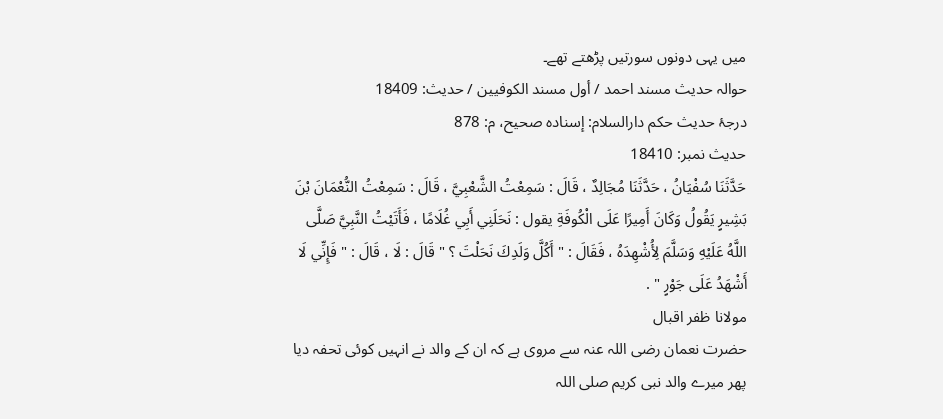میں یہی دونوں سورتیں پڑھتے تھے۔
حوالہ حدیث مسند احمد / أول مسند الكوفيين / حدیث: 18409
درجۂ حدیث حکم دارالسلام: إسناده صحيح، م: 878
حدیث نمبر: 18410
حَدَّثَنَا سُفْيَانُ ، حَدَّثَنَا مُجَالِدٌ ، قَالَ : سَمِعْتُ الشَّعْبِيَّ ، قَالَ : سَمِعْتُ النُّعْمَانَ بْنَ بَشِيرٍ يَقُولُ وَكَانَ أَمِيرًا عَلَى الْكُوفَةِ يقول : نَحَلَنِي أَبِي غُلَامًا ، فَأَتَيْتُ النَّبِيَّ صَلَّى اللَّهُ عَلَيْهِ وَسَلَّمَ لِأُشْهِدَهُ ، فَقَالَ : " أَكُلَّ وَلَدِكَ نَحَلْتَ ؟ " قَالَ : لَا ، قَالَ : " فَإِنِّي لَا أَشْهَدُ عَلَى جَوْرٍ " .
مولانا ظفر اقبال
حضرت نعمان رضی اللہ عنہ سے مروی ہے کہ ان کے والد نے انہیں کوئی تحفہ دیا پھر میرے والد نبی کریم صلی اللہ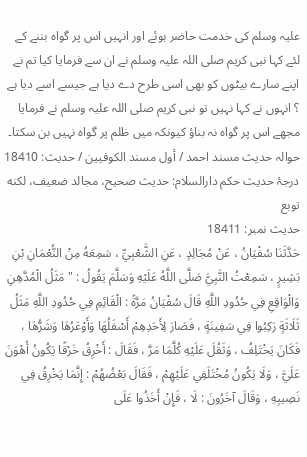علیہ وسلم کی خدمت حاضر ہوئے اور انہیں اس پر گواہ بننے کے لئے کہا نبی کریم صلی اللہ علیہ وسلم نے ان سے فرمایا کیا تم نے اپنے سارے بیٹوں کو بھی اسی طرح دے دیا ہے جیسے اسے دیا ہے ؟ انہوں نے کہا نہیں تو نبی کریم صلی اللہ علیہ وسلم نے فرمایا مجھے اس پر گواہ نہ بناؤ کیونکہ میں ظلم پر گواہ نہیں بن سکتا۔
حوالہ حدیث مسند احمد / أول مسند الكوفيين / حدیث: 18410
درجۂ حدیث حکم دارالسلام: حديث صحيح، مجالد ضعيف، لكنه توبع
حدیث نمبر: 18411
حَدَّثَنَا سُفْيَانُ ، عَنْ مُجَالِدٍ ، عَنِ الشَّعْبِيِّ ، سَمِعَهُ مِنْ النُّعْمَانِ بْنِ بَشِيرٍ ، سَمِعْتُ النَّبِيَّ صَلَّى اللَّهُ عَلَيْهِ وَسَلَّمَ يَقُولُ : " مَثَلُ الْمُدَّهِنِ وَالْوَاقِعِ فِي حُدُودِ اللَّهِ قَالَ سُفْيَانُ مَرَّةً : الْقَائِمِ فِي حُدُودِ اللَّهِ مَثَلُ ثَلَاثَةٍ رَكِبُوا فِي سَفِينَةٍ ، فَصَارَ لِأَحَدِهِمْ أَسْفَلُهَا وَأَوْعَرُهَا وَشَرُّهَا ، فَكَانَ يَخْتَلِفُ ، وَثَقُلَ عَلَيْهِ كُلَّمَا مَرَّ ، فَقَالَ : أَخْرِقُ خَرْقًا يَكُونُ أَهْوَنَ عَلَيَّ ، وَلَا يَكُونُ مُخْتَلَفِي عَلَيْهِمْ ، فَقَالَ بَعْضُهُمْ : إِنَّمَا يَخْرِقُ فِي نَصِيبِهِ ، وَقَالَ آخَرُونَ : لَا ، فَإِنْ أَخَذُوا عَلَى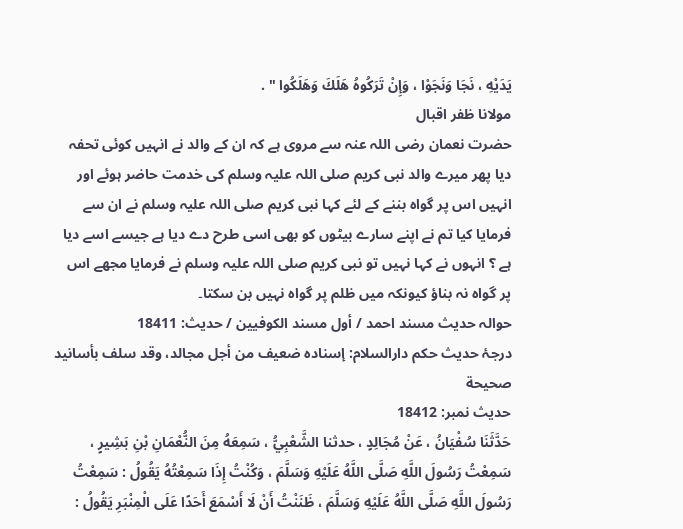يَدَيْهِ ، نَجَا وَنَجَوْا ، وَإِنْ تَرَكُوهُ هَلَكَ وَهَلَكُوا " .
مولانا ظفر اقبال
حضرت نعمان رضی اللہ عنہ سے مروی ہے کہ ان کے والد نے انہیں کوئی تحفہ دیا پھر میرے والد نبی کریم صلی اللہ علیہ وسلم کی خدمت حاضر ہوئے اور انہیں اس پر گواہ بننے کے لئے کہا نبی کریم صلی اللہ علیہ وسلم نے ان سے فرمایا کیا تم نے اپنے سارے بیٹوں کو بھی اسی طرح دے دیا ہے جیسے اسے دیا ہے ؟ انہوں نے کہا نہیں تو نبی کریم صلی اللہ علیہ وسلم نے فرمایا مجھے اس پر گواہ نہ بناؤ کیونکہ میں ظلم پر گواہ نہیں بن سکتا۔
حوالہ حدیث مسند احمد / أول مسند الكوفيين / حدیث: 18411
درجۂ حدیث حکم دارالسلام: إسناده ضعيف من أجل مجالد، وقد سلف بأسانيد صحيحة
حدیث نمبر: 18412
حَدَّثَنَا سُفْيَانُ ، عَنْ مُجَالِدٍ ، حدثنا الشَّعْبِيُّ ، سَمِعَهُ مِنَ النُّعْمَانِ بْنِ بَشِيرٍ ، سَمِعْتُ رَسُولَ اللَّهِ صَلَّى اللَّهُ عَلَيْهِ وَسَلَّمَ ، وَكُنْتُ إِذَا سَمِعْتُهُ يَقُولُ : سَمِعْتُ رَسُولَ اللَّهِ صَلَّى اللَّهُ عَلَيْهِ وَسَلَّمَ ، ظَنَنْتُ أَنْ لَا أَسْمَعَ أَحَدًا عَلَى الْمِنْبَرِ يَقُولُ :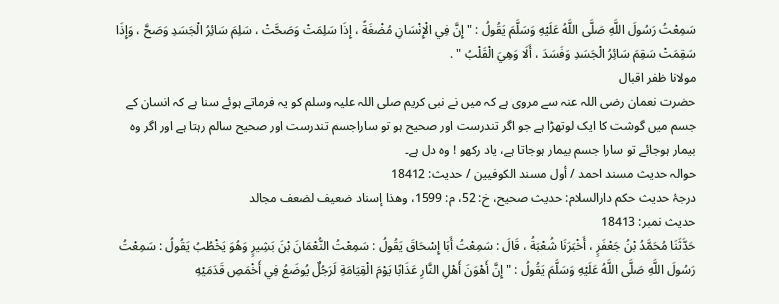سَمِعْتُ رَسُولَ اللَّهِ صَلَّى اللَّهُ عَلَيْهِ وَسَلَّمَ يَقُولُ : " إِنَّ فِي الْإِنْسَانِ مُضْغَةً ، إِذَا سَلِمَتْ وَصَحَّتْ ، سَلِمَ سَائِرُ الْجَسَدِ وَصَحَّ ، وَإِذَا سَقِمَتْ سَقِمَ سَائِرُ الْجَسَدِ وَفَسَدَ ، أَلَا وَهِيَ الْقَلْبُ " .
مولانا ظفر اقبال
حضرت نعمان رضی اللہ عنہ سے مروی ہے کہ میں نے نبی کریم صلی اللہ علیہ وسلم کو یہ فرماتے ہوئے سنا ہے کہ انسان کے جسم میں گوشت کا ایک لوتھڑا ہے جو اگر تندرست اور صحیح ہو تو ساراجسم تندرست اور صحیح سالم رہتا ہے اور اگر وہ بیمار ہوجائے تو سارا جسم بیمار ہوجاتا ہے، یاد رکھو ! وہ دل ہے۔
حوالہ حدیث مسند احمد / أول مسند الكوفيين / حدیث: 18412
درجۂ حدیث حکم دارالسلام: حديث صحيح، خ: 52، م: 1599، وهذا إسناد ضعيف لضعف مجالد
حدیث نمبر: 18413
حَدَّثَنَا مُحَمَّدُ بْنُ جَعْفَرٍ ، أَخْبَرَنَا شُعْبَةُ ، قَالَ : سَمِعْتُ أَبَا إِسْحَاقَ يَقُولُ : سَمِعْتُ النُّعْمَانَ بْنَ بَشِيرٍ وَهُوَ يَخْطُبُ يَقُولُ : سَمِعْتُ رَسُولَ اللَّهِ صَلَّى اللَّهُ عَلَيْهِ وَسَلَّمَ يَقُولُ : " إِنَّ أَهْوَنَ أَهْلِ النَّارِ عَذَابًا يَوْمَ الْقِيَامَةِ لَرَجُلٌ يُوضَعُ فِي أَخْمَصِ قَدَمَيْهِ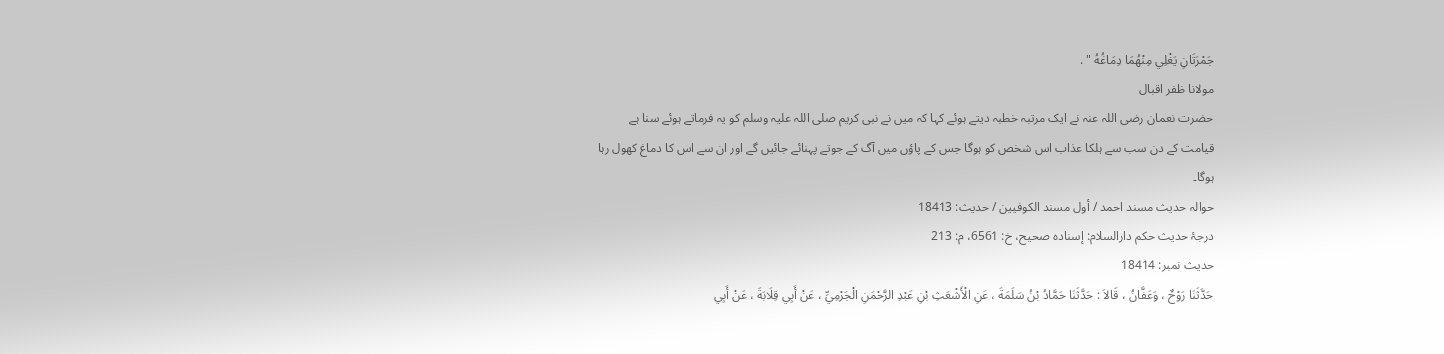جَمْرَتَانِ يَغْلِي مِنْهُمَا دِمَاغُهُ " .
مولانا ظفر اقبال
حضرت نعمان رضی اللہ عنہ نے ایک مرتبہ خطبہ دیتے ہوئے کہا کہ میں نے نبی کریم صلی اللہ علیہ وسلم کو یہ فرماتے ہوئے سنا ہے قیامت کے دن سب سے ہلکا عذاب اس شخص کو ہوگا جس کے پاؤں میں آگ کے جوتے پہنائے جائیں گے اور ان سے اس کا دماغ کھول رہا ہوگا۔
حوالہ حدیث مسند احمد / أول مسند الكوفيين / حدیث: 18413
درجۂ حدیث حکم دارالسلام: إسناده صحيح، خ: 6561، م: 213
حدیث نمبر: 18414
حَدَّثَنَا رَوْحٌ ، وَعَفَّانُ ، قَالاَ : حَدَّثَنَا حَمَّادُ بْنُ سَلَمَةَ ، عَنِ الْأَشْعَثِ بْنِ عَبْدِ الرَّحْمَنِ الْجَرْمِيِّ ، عَنْ أَبِي قِلَابَةَ ، عَنْ أَبِي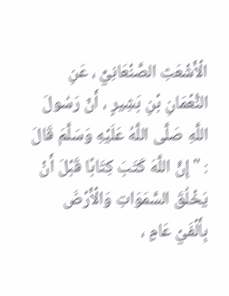الْأَشْعَثِ الصَّنْعَانِيِّ ، عَنِ النُّعْمَانِ بْنِ بَشِيرٍ ، أَنّ رَسُولَ اللَّهِ صَلَّى اللَّهُ عَلَيْهِ وَسَلَّمَ قَالَ : " إِنَّ اللَّهَ كَتَبَ كِتَابًا قَبْلَ أَنْ يَخْلُقَ السَّمَوَاتِ وَالْأَرْضَ بِأَلْفَيْ عَامٍ ،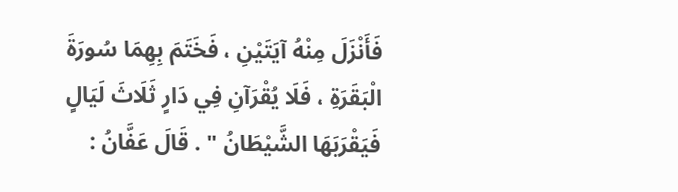فَأَنْزَلَ مِنْهُ آيَتَيْنِ ، فَخَتَمَ بِهِمَا سُورَةَ الْبَقَرَةِ ، فَلَا يُقْرَآنِ فِي دَارٍ ثَلَاثَ لَيَالٍ فَيَقْرَبَهَا الشَّيْطَانُ " . قَالَ عَفَّانُ :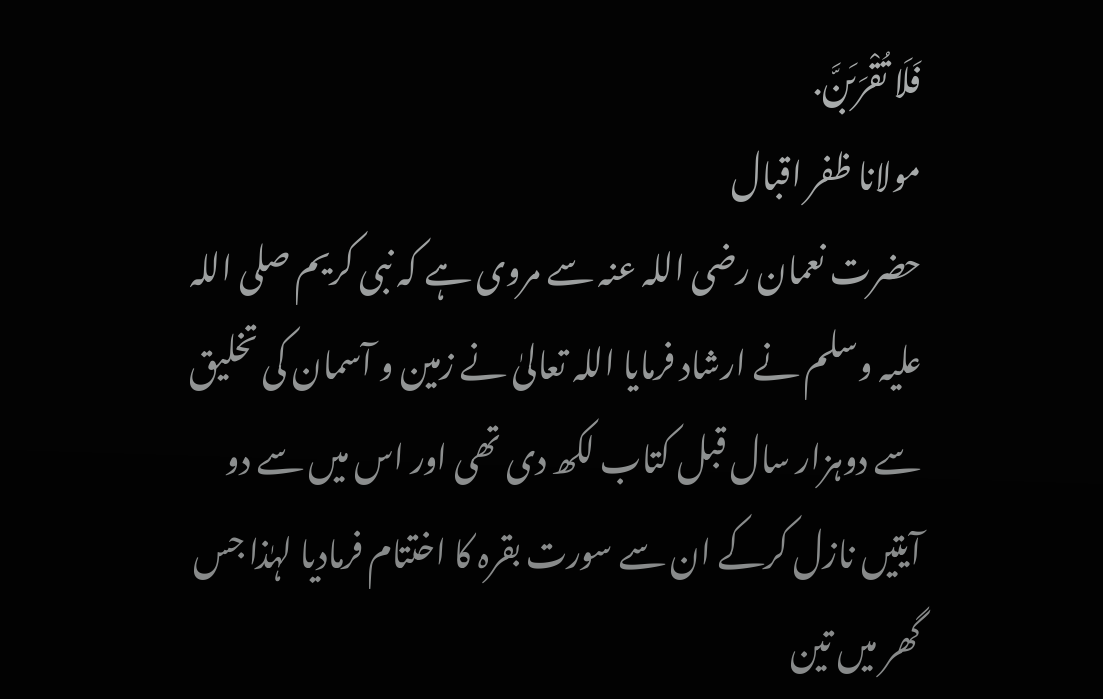فَلَا تُقْرَبَنَّ.
مولانا ظفر اقبال
حضرت نعمان رضی اللہ عنہ سے مروی ہے کہ نبی کریم صلی اللہ علیہ وسلم نے ارشاد فرمایا اللہ تعالیٰ نے زمین و آسمان کی تخلیق سے دوہزار سال قبل کتاب لکھ دی تھی اور اس میں سے دو آیتیں نازل کرکے ان سے سورت بقرہ کا اختتام فرمادیا لہٰذا جس گھر میں تین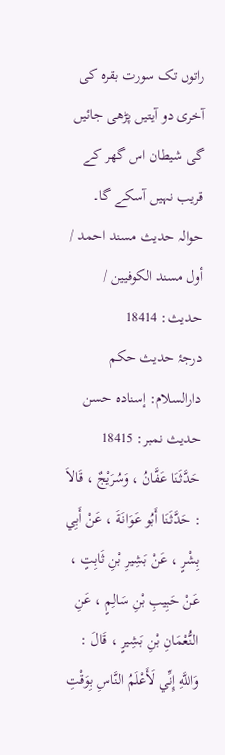راتوں تک سورت بقرہ کی آخری دو آیتیں پڑھی جائیں گی شیطان اس گھر کے قریب نہیں آسکے گا۔
حوالہ حدیث مسند احمد / أول مسند الكوفيين / حدیث: 18414
درجۂ حدیث حکم دارالسلام: إسناده حسن
حدیث نمبر: 18415
حَدَّثَنَا عَفَّانُ ، وَسُرَيْجٌ ، قَالاَ : حَدَّثَنَا أَبُو عَوَانَةَ ، عَنْ أَبِي بِشْرٍ ، عَنْ بَشِيرِ بْنِ ثَابِتٍ ، عَنْ حَبِيبِ بْنِ سَالِمٍ ، عَنِ النُّعْمَانِ بْنِ بَشِيرٍ ، قَالَ : وَاللَّهِ إِنِّي لَأَعْلَمُ النَّاسِ بِوَقْتِ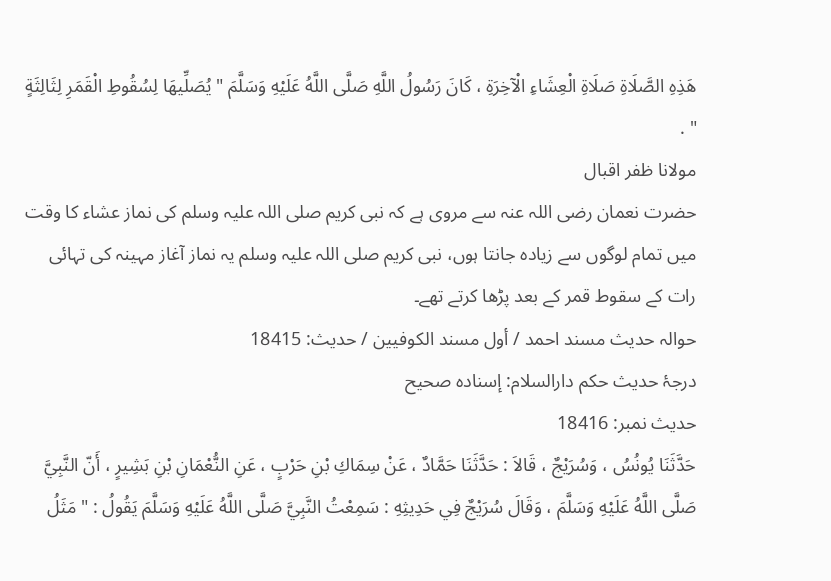هَذِهِ الصَّلَاةِ صَلَاةِ الْعِشَاءِ الْآخِرَةِ ، كَانَ رَسُولُ اللَّهِ صَلَّى اللَّهُ عَلَيْهِ وَسَلَّمَ " يُصَلِّيهَا لِسُقُوطِ الْقَمَرِ لِثَالِثَةٍ " .
مولانا ظفر اقبال
حضرت نعمان رضی اللہ عنہ سے مروی ہے کہ نبی کریم صلی اللہ علیہ وسلم کی نماز عشاء کا وقت میں تمام لوگوں سے زیادہ جانتا ہوں، نبی کریم صلی اللہ علیہ وسلم یہ نماز آغاز مہینہ کی تہائی رات کے سقوط قمر کے بعد پڑھا کرتے تھے۔
حوالہ حدیث مسند احمد / أول مسند الكوفيين / حدیث: 18415
درجۂ حدیث حکم دارالسلام: إسناده صحيح
حدیث نمبر: 18416
حَدَّثَنَا يُونُسُ ، وَسُرَيْجٌ ، قَالاَ : حَدَّثَنَا حَمَّادٌ ، عَنْ سِمَاكِ بْنِ حَرْبٍ ، عَنِ النُّعْمَانِ بْنِ بَشِيرٍ ، أَنّ النَّبِيَّ صَلَّى اللَّهُ عَلَيْهِ وَسَلَّمَ ، وَقَالَ سُرَيْجٌ فِي حَدِيثِهِ : سَمِعْتُ النَّبِيَّ صَلَّى اللَّهُ عَلَيْهِ وَسَلَّمَ يَقُولُ : " مَثَلُ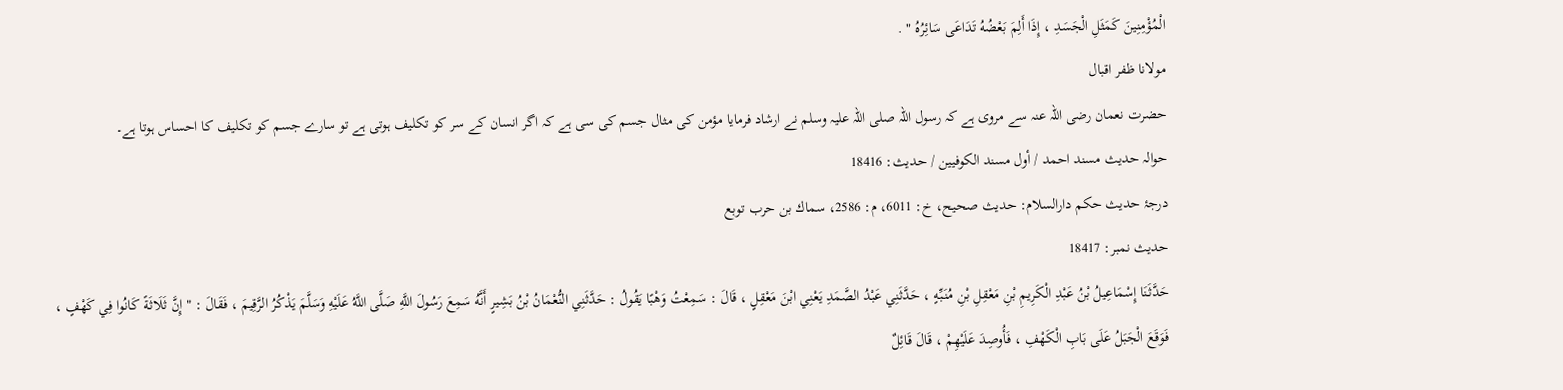الْمُؤْمِنِينَ كَمَثَلِ الْجَسَدِ ، إِذَا أَلِمَ بَعْضُهُ تَدَاعَى سَائِرُهُ " .
مولانا ظفر اقبال
حضرت نعمان رضی اللہ عنہ سے مروی ہے کہ رسول اللہ صلی اللہ علیہ وسلم نے ارشاد فرمایا مؤمن کی مثال جسم کی سی ہے کہ اگر انسان کے سر کو تکلیف ہوتی ہے تو سارے جسم کو تکلیف کا احساس ہوتا ہے۔
حوالہ حدیث مسند احمد / أول مسند الكوفيين / حدیث: 18416
درجۂ حدیث حکم دارالسلام: حديث صحيح، خ: 6011، م: 2586، سماك بن حرب توبع
حدیث نمبر: 18417
حَدَّثَنَا إِسْمَاعِيلُ بْنُ عَبْدِ الْكَرِيمِ بْنِ مَعْقِلِ بْنِ مُنَبِّهٍ ، حَدَّثَنِي عَبْدُ الصَّمَدِ يَعْنِي ابْنَ مَعْقِلٍ ، قَالَ : سَمِعْتُ وَهْبًا يَقُولُ : حَدَّثَنِي النُّعْمَانُ بْنُ بَشِيرٍ أَنَّهُ سَمِعَ رَسُولَ اللَّهِ صَلَّى اللَّهُ عَلَيْهِ وَسَلَّمَ يَذْكُرُ الرَّقِيمَ ، فَقَالَ : " إِنَّ ثَلَاثَةً كَانُوا فِي كَهْفٍ ، فَوَقَعَ الْجَبَلُ عَلَى بَابِ الْكَهْفِ ، فَأُوصِدَ عَلَيْهِمْ ، قَالَ قَائِلٌ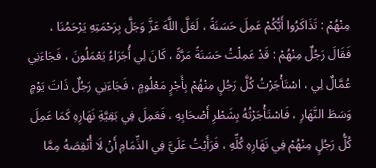مِنْهُمْ : تَذَاكَرُوا أَيُّكُمْ عَمِلَ حَسَنَةً ، لَعَلَّ اللَّهَ عَزَّ وَجَلَّ بِرَحْمَتِهِ يَرْحَمُنَا ، فَقَالَ رَجُلٌ مِنْهُمْ : قَدْ عَمِلْتُ حَسَنَةً مَرَّةً ، كَانَ لِي أُجَرَاءُ يَعْمَلُونَ ، فَجَاءَنِي عُمَّالٌ لِي ، اسْتَأْجَرْتُ كُلَّ رَجُلٍ مِنْهُمْ بِأَجْرٍ مَعْلُومٍ ، فَجَاءَنِي رَجُلٌ ذَاتَ يَوْمٍ وَسَطَ النَّهَارِ ، فَاسْتَأْجَرْتُهُ بِشَطْرِ أَصْحَابِهِ ، فَعَمِلَ فِي بَقِيَّةِ نَهَارِهِ كَمَا عَمِلَ كُلُّ رَجُلٍ مِنْهُمْ فِي نَهَارِهِ كُلِّهِ ، فَرَأَيْتُ عَلَيَّ فِي الذِّمَامِ أَنْ لَا أُنْقِصَهُ مِمَّا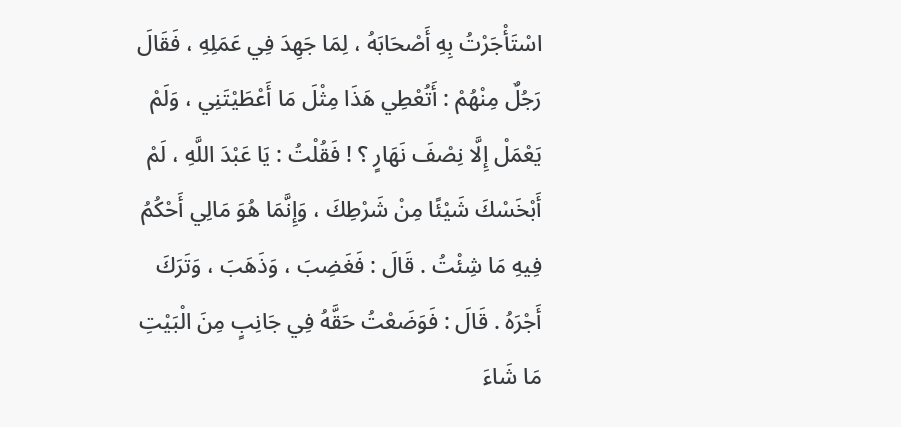اسْتَأْجَرْتُ بِهِ أَصْحَابَهُ ، لِمَا جَهِدَ فِي عَمَلِهِ ، فَقَالَ رَجُلٌ مِنْهُمْ : أَتُعْطِي هَذَا مِثْلَ مَا أَعْطَيْتَنِي ، وَلَمْ يَعْمَلْ إِلَّا نِصْفَ نَهَارٍ ؟ ! فَقُلْتُ : يَا عَبْدَ اللَّهِ ، لَمْ أَبْخَسْكَ شَيْئًا مِنْ شَرْطِكَ ، وَإِنَّمَا هُوَ مَالِي أَحْكُمُ فِيهِ مَا شِئْتُ . قَالَ : فَغَضِبَ ، وَذَهَبَ ، وَتَرَكَ أَجْرَهُ . قَالَ : فَوَضَعْتُ حَقَّهُ فِي جَانِبٍ مِنَ الْبَيْتِ مَا شَاءَ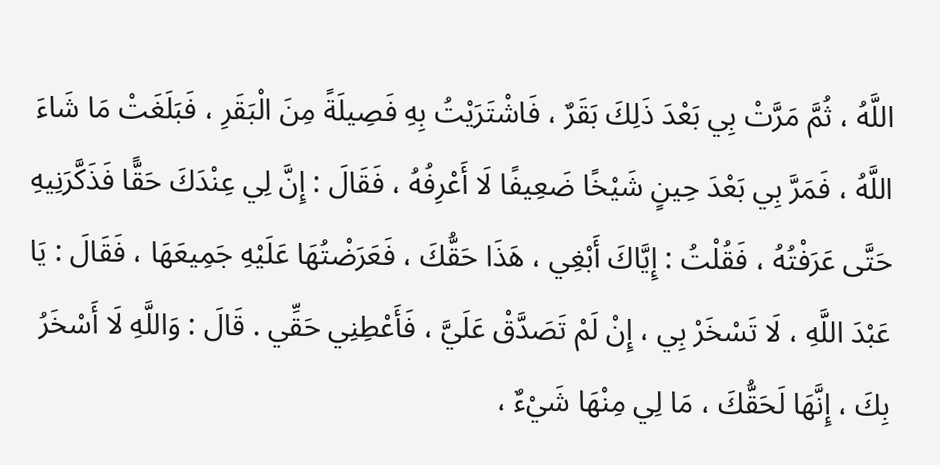اللَّهُ ، ثُمَّ مَرَّتْ بِي بَعْدَ ذَلِكَ بَقَرٌ ، فَاشْتَرَيْتُ بِهِ فَصِيلَةً مِنَ الْبَقَرِ ، فَبَلَغَتْ مَا شَاءَ اللَّهُ ، فَمَرَّ بِي بَعْدَ حِينٍ شَيْخًا ضَعِيفًا لَا أَعْرِفُهُ ، فَقَالَ : إِنَّ لِي عِنْدَكَ حَقًّا فَذَكَّرَنِيهِ حَتَّى عَرَفْتُهُ ، فَقُلْتُ : إِيَّاكَ أَبْغِي ، هَذَا حَقُّكَ ، فَعَرَضْتُهَا عَلَيْهِ جَمِيعَهَا ، فَقَالَ : يَا عَبْدَ اللَّهِ ، لَا تَسْخَرْ بِي ، إِنْ لَمْ تَصَدَّقْ عَلَيَّ ، فَأَعْطِنِي حَقِّي . قَالَ : وَاللَّهِ لَا أَسْخَرُ بِكَ ، إِنَّهَا لَحَقُّكَ ، مَا لِي مِنْهَا شَيْءٌ ،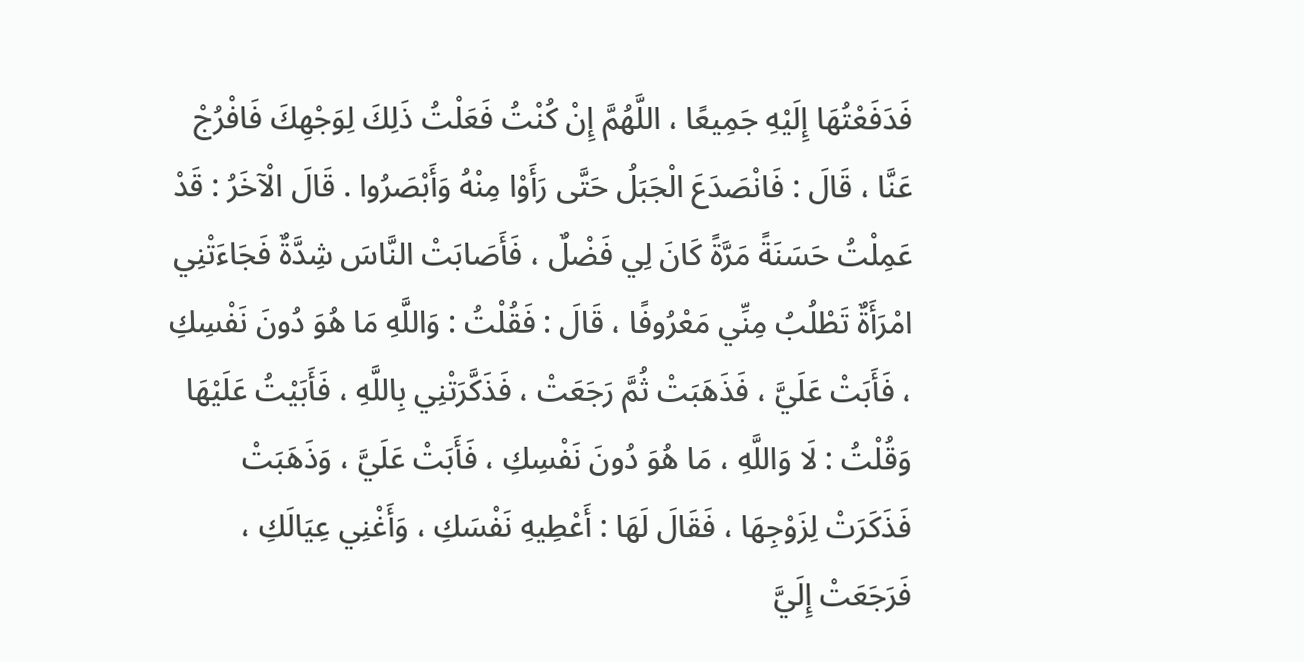فَدَفَعْتُهَا إِلَيْهِ جَمِيعًا ، اللَّهُمَّ إِنْ كُنْتُ فَعَلْتُ ذَلِكَ لِوَجْهِكَ فَافْرُجْ عَنَّا ، قَالَ : فَانْصَدَعَ الْجَبَلُ حَتَّى رَأَوْا مِنْهُ وَأَبْصَرُوا . قَالَ الْآخَرُ : قَدْ عَمِلْتُ حَسَنَةً مَرَّةً كَانَ لِي فَضْلٌ ، فَأَصَابَتْ النَّاسَ شِدَّةٌ فَجَاءَتْنِي امْرَأَةٌ تَطْلُبُ مِنِّي مَعْرُوفًا ، قَالَ : فَقُلْتُ : وَاللَّهِ مَا هُوَ دُونَ نَفْسِكِ ، فَأَبَتْ عَلَيَّ ، فَذَهَبَتْ ثُمَّ رَجَعَتْ ، فَذَكَّرَتْنِي بِاللَّهِ ، فَأَبَيْتُ عَلَيْهَا وَقُلْتُ : لَا وَاللَّهِ ، مَا هُوَ دُونَ نَفْسِكِ ، فَأَبَتْ عَلَيَّ ، وَذَهَبَتْ فَذَكَرَتْ لِزَوْجِهَا ، فَقَالَ لَهَا : أَعْطِيهِ نَفْسَكِ ، وَأَغْنِي عِيَالَكِ ، فَرَجَعَتْ إِلَيَّ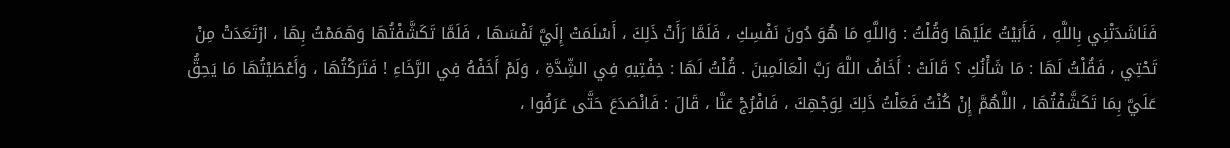فَنَاشَدَتْنِي بِاللَّهِ ، فَأَبَيْتُ عَلَيْهَا وَقُلْتُ : وَاللَّهِ مَا هُوَ دُونَ نَفْسِكِ ، فَلَمَّا رَأَتْ ذَلِكَ ، أَسْلَمَتْ إِلَيَّ نَفْسَهَا ، فَلَمَّا تَكَشَّفْتُهَا وَهَمَمْتُ بِهَا ، ارْتَعَدَتْ مِنْ تَحْتِي ، فَقُلْتُ لَهَا : مَا شَأْنُكِ ؟ قَالَتْ : أَخَافُ اللَّهَ رَبَّ الْعَالَمِينَ . قُلْتُ لَهَا : خِفْتِيهِ فِي الشِّدَّةِ ، وَلَمْ أَخَفْهُ فِي الرَّخَاءِ ! فَتَرَكْتُهَا ، وَأَعْطَيْتُهَا مَا يَحِقُّ عَلَيَّ بِمَا تَكَشَّفْتُهَا ، اللَّهُمَّ إِنْ كُنْتُ فَعَلْتُ ذَلِكَ لِوَجْهِكَ ، فَافْرُجْ عَنَّا ، قَالَ : فَانْصَدَعَ حَتَّى عَرَفُوا ،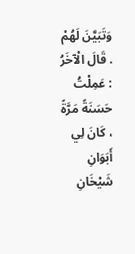وَتَبَيَّنَ لَهُمْ . قَالَ الْآخَرُ : عَمِلْتُ حَسَنَةً مَرَّةً ، كَانَ لِي أَبَوَانِ شَيْخَانِ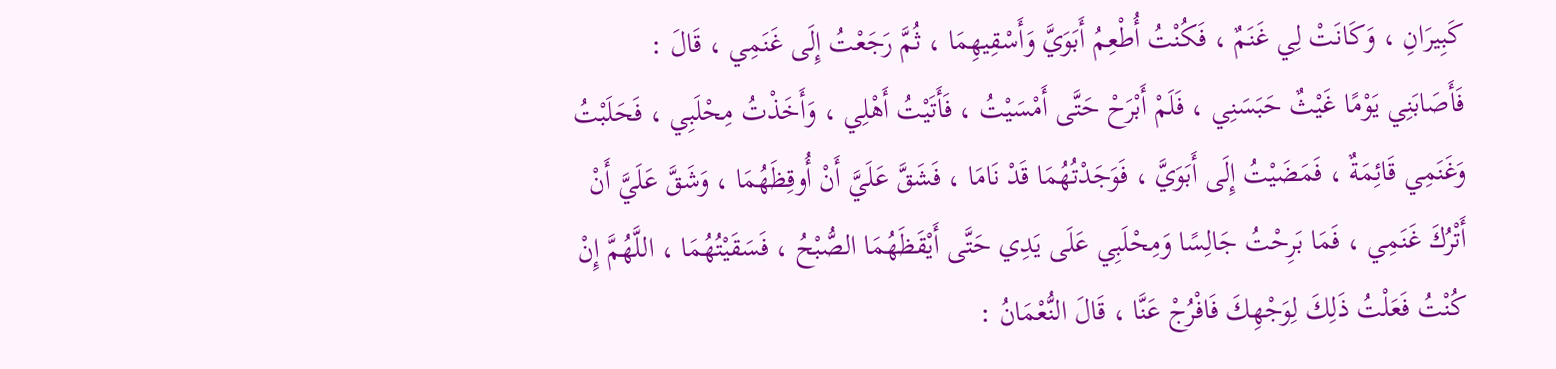كَبِيرَانِ ، وَكَانَتْ لِي غَنَمٌ ، فَكُنْتُ أُطْعِمُ أَبَوَيَّ وَأَسْقِيهِمَا ، ثُمَّ رَجَعْتُ إِلَى غَنَمِي ، قَالَ : فَأَصَابَنِي يَوْمًا غَيْثٌ حَبَسَنِي ، فَلَمْ أَبْرَحْ حَتَّى أَمْسَيْتُ ، فَأَتَيْتُ أَهْلِي ، وَأَخَذْتُ مِحْلَبِي ، فَحَلَبْتُ وَغَنَمِي قَائِمَةٌ ، فَمَضَيْتُ إِلَى أَبَوَيَّ ، فَوَجَدْتُهُمَا قَدْ نَامَا ، فَشَقَّ عَلَيَّ أَنْ أُوقِظَهُمَا ، وَشَقَّ عَلَيَّ أَنْ أَتْرُكَ غَنَمِي ، فَمَا بَرِحْتُ جَالِسًا وَمِحْلَبِي عَلَى يَدِي حَتَّى أَيْقَظَهُمَا الصُّبْحُ ، فَسَقَيْتُهُمَا ، اللَّهُمَّ إِنْ كُنْتُ فَعَلْتُ ذَلِكَ لِوَجْهِكَ فَافْرُجْ عَنَّا ، قَالَ النُّعْمَانُ :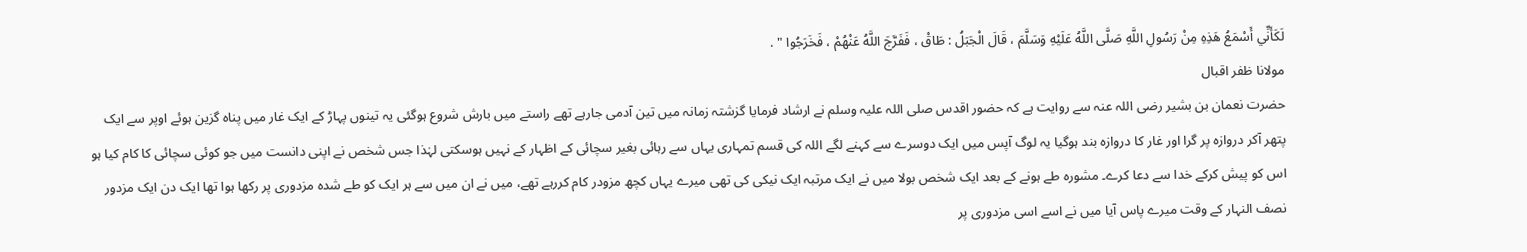لَكَأَنِّي أَسْمَعُ هَذِهِ مِنْ رَسُولِ اللَّهِ صَلَّى اللَّهُ عَلَيْهِ وَسَلَّمَ ، قَالَ الْجَبَلُ : طَاقْ ، فَفَرَّجَ اللَّهُ عَنْهُمْ ، فَخَرَجُوا " .
مولانا ظفر اقبال
حضرت نعمان بن بشیر رضی اللہ عنہ سے روایت ہے کہ حضور اقدس صلی اللہ علیہ وسلم نے ارشاد فرمایا گزشتہ زمانہ میں تین آدمی جارہے تھے راستے میں بارش شروع ہوگئی یہ تینوں پہاڑ کے ایک غار میں پناہ گزین ہوئے اوپر سے ایک پتھر آکر دروازہ پر گرا اور غار کا دروازہ بند ہوگیا یہ لوگ آپس میں ایک دوسرے سے کہنے لگے اللہ کی قسم تمہاری یہاں سے رہائی بغیر سچائی کے اظہار کے نہیں ہوسکتی لہٰذا جس شخص نے اپنی دانست میں جو کوئی سچائی کا کام کیا ہو اس کو پیش کرکے خدا سے دعا کرے۔ مشورہ طے ہونے کے بعد ایک شخص بولا میں نے ایک مرتبہ ایک نیکی کی تھی میرے یہاں کچھ مزودر کام کررہے تھے، میں نے ان میں سے ہر ایک کو طے شدہ مزدوری پر رکھا ہوا تھا ایک دن ایک مزدور نصف النہار کے وقت میرے پاس آیا میں نے اسے اسی مزدوری پر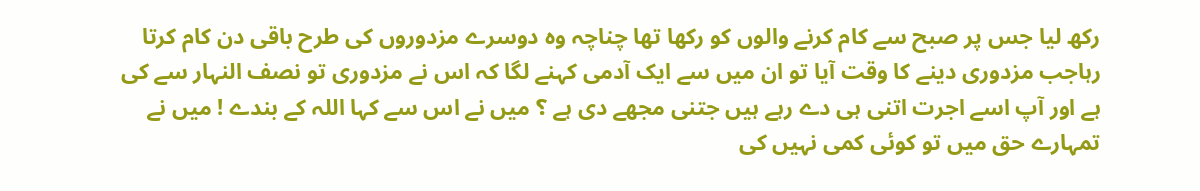رکھ لیا جس پر صبح سے کام کرنے والوں کو رکھا تھا چناچہ وہ دوسرے مزدوروں کی طرح باقی دن کام کرتا رہاجب مزدوری دینے کا وقت آیا تو ان میں سے ایک آدمی کہنے لگا کہ اس نے مزدوری تو نصف النہار سے کی ہے اور آپ اسے اجرت اتنی ہی دے رہے ہیں جتنی مجھے دی ہے ؟ میں نے اس سے کہا اللہ کے بندے ! میں نے تمہارے حق میں تو کوئی کمی نہیں کی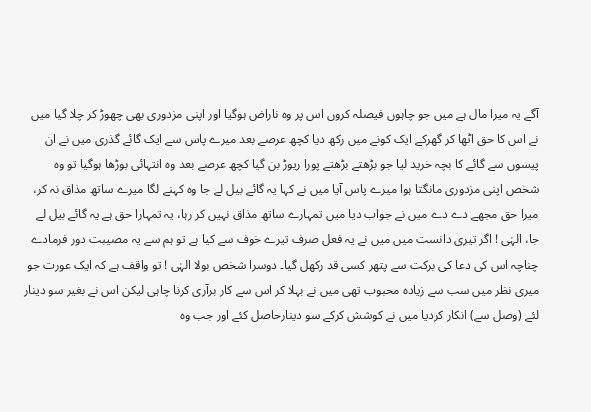آگے یہ میرا مال ہے میں جو چاہوں فیصلہ کروں اس پر وہ ناراض ہوگیا اور اپنی مزدوری بھی چھوڑ کر چلا گیا میں نے اس کا حق اٹھا کر گھرکے ایک کونے میں رکھ دیا کچھ عرصے بعد میرے پاس سے ایک گائے گذری میں نے ان پیسوں سے گائے کا بچہ خرید لیا جو بڑھتے بڑھتے پورا ریوڑ بن گیا کچھ عرصے بعد وہ انتہائی بوڑھا ہوگیا تو وہ شخص اپنی مزدوری مانگتا ہوا میرے پاس آیا میں نے کہا یہ گائے بیل لے جا وہ کہنے لگا میرے ساتھ مذاق نہ کر، میرا حق مجھے دے دے میں نے جواب دیا میں تمہارے ساتھ مذاق نہیں کر رہا، یہ تمہارا حق ہے یہ گائے بیل لے جا، الہٰی ! اگر تیری دانست میں میں نے یہ فعل صرف تیرے خوف سے کیا ہے تو ہم سے یہ مصیبت دور فرمادے چناچہ اس کی دعا کی برکت سے پتھر کسی قد رکھل گیا۔ دوسرا شخص بولا الہٰی ! تو واقف ہے کہ ایک عورت جو میری نظر میں سب سے زیادہ محبوب تھی میں نے بہلا کر اس سے کار برآری کرنا چاہی لیکن اس نے بغیر سو دینار لئے (وصل سے) انکار کردیا میں نے کوشش کرکے سو دینارحاصل کئے اور جب وہ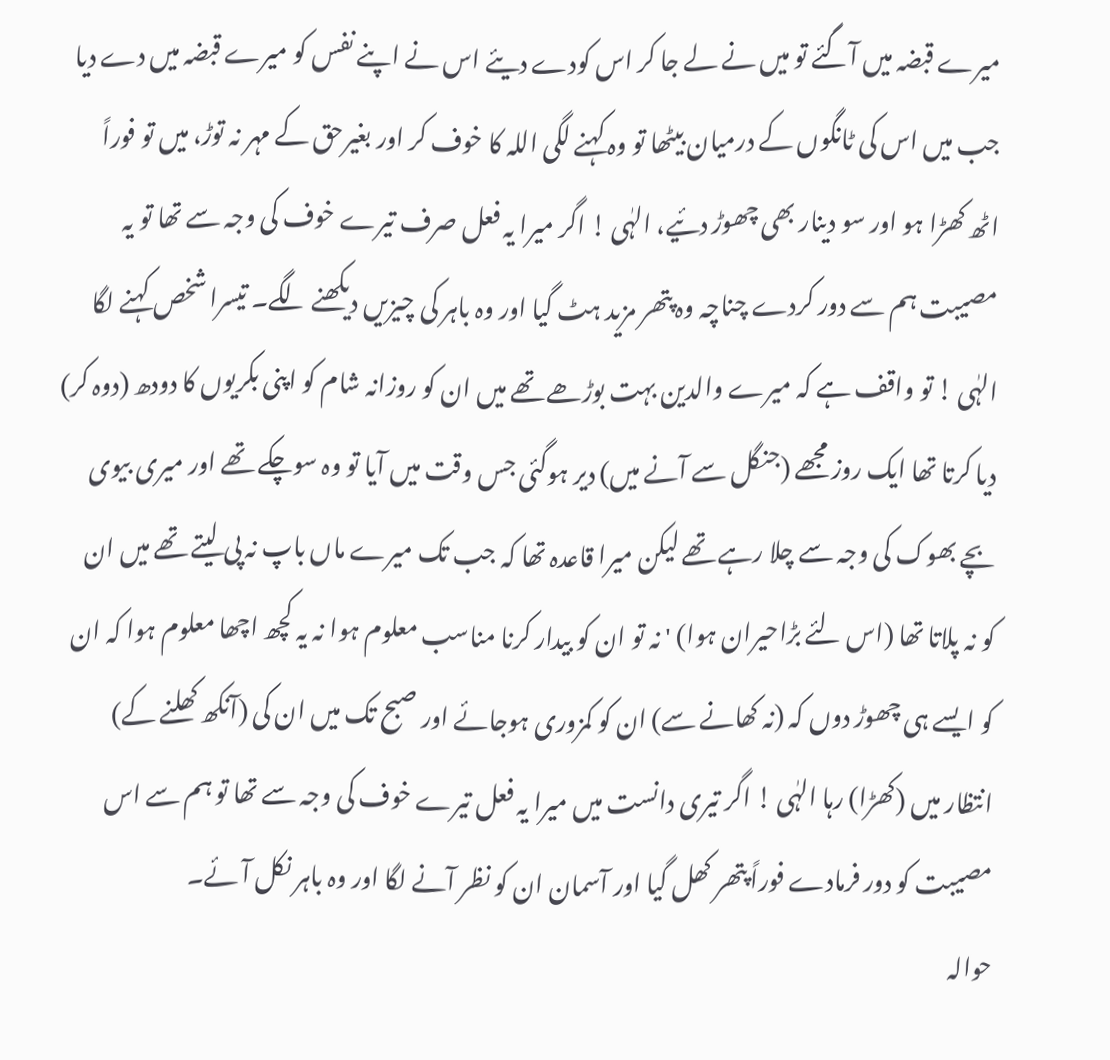میرے قبضہ میں آگئے تو میں نے لے جا کر اس کودے دیئے اس نے اپنے نفس کو میرے قبضہ میں دے دیا جب میں اس کی ٹانگوں کے درمیان بیٹھا تو وہ کہنے لگی اللہ کا خوف کر اور بغیرحق کے مہر نہ توڑ، میں تو فوراً اٹھ کھڑا ہو اور سو دینار بھی چھوڑ دئیے، الہٰی ! اگر میرا یہ فعل صرف تیرے خوف کی وجہ سے تھا تو یہ مصیبت ہم سے دور کردے چناچہ وہ پتھر مزید ہٹ گیا اور وہ باہر کی چیزیں دیکھنے لگے۔ تیسرا شخص کہنے لگا الہٰی ! تو واقف ہے کہ میرے والدین بہت بوڑھے تھے میں ان کو روزانہ شام کو اپنی بکریوں کا دودھ (دوہ کر) دیا کرتا تھا ایک روز مجھے (جنگل سے آنے میں) دیر ہوگئی جس وقت میں آیا تو وہ سوچکے تھے اور میری بیوی بچے بھوک کی وجہ سے چلا رہے تھے لیکن میرا قاعدہ تھا کہ جب تک میرے ماں باپ نہ پی لیتے تھے میں ان کو نہ پلاتا تھا (اس لئے بڑاحیران ہوا) ' نہ تو ان کو بیدار کرنا مناسب معلوم ہوا نہ یہ کچھ اچھا معلوم ہوا کہ ان کو ایسے ہی چھوڑ دوں کہ (نہ کھانے سے) ان کو کمزوری ہوجائے اور صبح تک میں ان کی (آنکھ کھلنے کے) انتظار میں (کھڑا) رہا الہٰی ! اگر تیری دانست میں میرا یہ فعل تیرے خوف کی وجہ سے تھا تو ہم سے اس مصیبت کو دور فرمادے فوراً پتھر کھل گیا اور آسمان ان کو نظر آنے لگا اور وہ باہر نکل آئے۔
حوالہ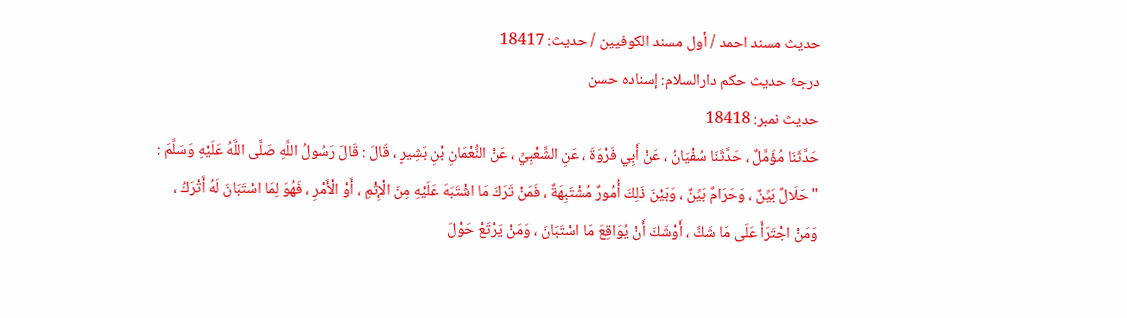حدیث مسند احمد / أول مسند الكوفيين / حدیث: 18417
درجۂ حدیث حکم دارالسلام: إسناده حسن
حدیث نمبر: 18418
حَدَّثَنَا مُؤَمَّلٌ ، حَدَّثَنَا سُفْيَانُ ، عَنْ أَبِي فَرْوَةَ ، عَنِ الشَّعْبِيِّ ، عَنْ النُّعْمَانِ بْنِ بَشِيرٍ ، قَالَ : قَالَ رَسُولُ اللَّهِ صَلَّى اللَّهُ عَلَيْهِ وَسَلَّمَ : " حَلَالٌ بَيِّنٌ ، وَحَرَامٌ بَيِّنٌ ، وَبَيْنَ ذَلِكَ أُمُورٌ مُشْتَبِهَةٌ ، فَمَنْ تَرَكَ مَا اشْتَبَهَ عَلَيْهِ مِنَ الْإِثْمِ ، أَوْ الْأَمْرِ ، فَهُوَ لِمَا اسْتَبَانَ لَهُ أَتْرَكُ ، وَمَنْ اجْتَرَأَ عَلَى مَا شَكَّ ، أَوْشَكَ أَنْ يُوَاقِعَ مَا اسْتَبَانَ ، وَمَنْ يَرْتَعْ حَوْلَ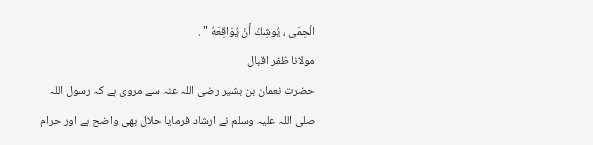الْحِمَى ، يُوشِكْ أَنْ يُوَاقِعَهُ " .
مولانا ظفر اقبال
حضرت نعمان بن بشیر رضی اللہ عنہ سے مروی ہے کہ رسول اللہ صلی اللہ علیہ وسلم نے ارشاد فرمایا حلال بھی واضح ہے اور حرام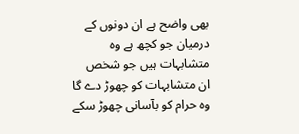بھی واضح ہے ان دونوں کے درمیان جو کچھ ہے وہ متشابہات ہیں جو شخص ان متشابہات کو چھوڑ دے گا وہ حرام کو بآسانی چھوڑ سکے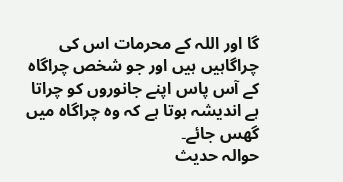گا اور اللہ کے محرمات اس کی چراگاہیں ہیں اور جو شخص چراگاہ کے آس پاس اپنے جانوروں کو چراتا ہے اندیشہ ہوتا ہے کہ وہ چراگاہ میں گھس جائے۔
حوالہ حدیث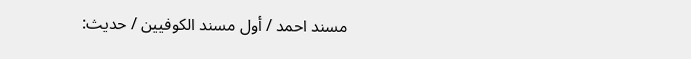مسند احمد / أول مسند الكوفيين / حدیث: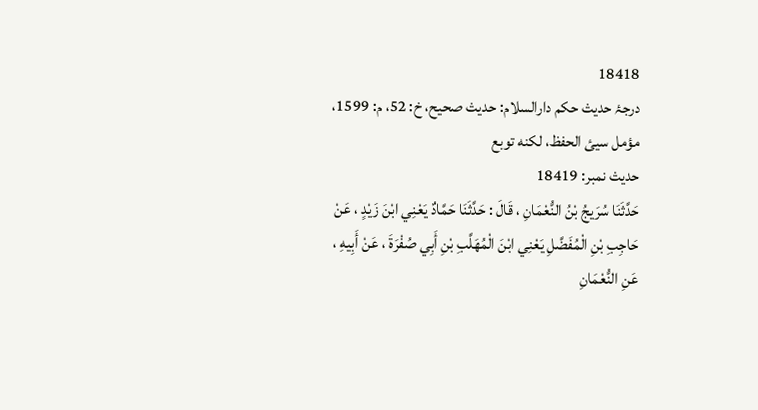18418
درجۂ حدیث حکم دارالسلام: حديث صحيح، خ: 52، م: 1599، مؤمل سيئ الحفظ، لكنه توبع
حدیث نمبر: 18419
حَدَّثَنَا سُرَيجُ بْنُ النُّعْمَانِ ، قَالَ : حَدَّثَنَا حَمَّادٌ يَعْنِي ابْنَ زَيْدٍ ، عَنْ حَاجِبِ بْنِ الْمُفَضَّلِ يَعْنِي ابْنَ الْمُهَلَّبِ بْنِ أَبِي صُفْرَةَ ، عَنْ أَبِيهِ ، عَنِ النُّعْمَانِ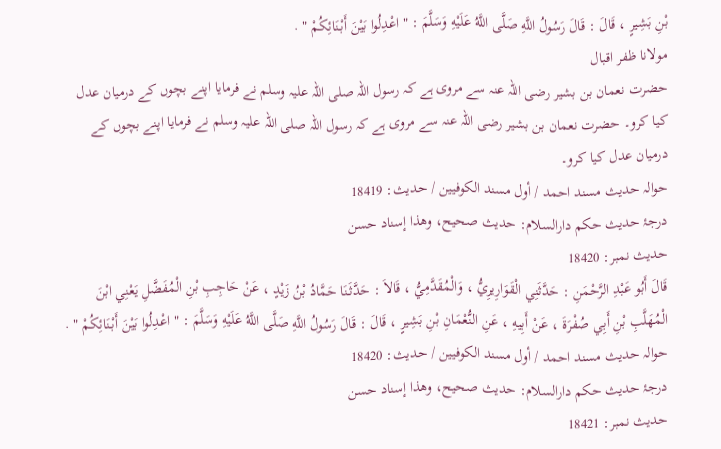بْنِ بَشِيرٍ ، قَالَ : قَالَ رَسُولُ اللَّهِ صَلَّى اللَّهُ عَلَيْهِ وَسَلَّمَ : " اعْدِلُوا بَيْنَ أَبْنَائِكُمْ " .
مولانا ظفر اقبال
حضرت نعمان بن بشیر رضی اللہ عنہ سے مروی ہے کہ رسول اللہ صلی اللہ علیہ وسلم نے فرمایا اپنے بچوں کے درمیان عدل کیا کرو۔ حضرت نعمان بن بشیر رضی اللہ عنہ سے مروی ہے کہ رسول اللہ صلی اللہ علیہ وسلم نے فرمایا اپنے بچوں کے درمیان عدل کیا کرو۔
حوالہ حدیث مسند احمد / أول مسند الكوفيين / حدیث: 18419
درجۂ حدیث حکم دارالسلام: حديث صحيح، وهذا إسناد حسن
حدیث نمبر: 18420
قَالَ أَبُو عَبْدِ الرَّحْمَنِ : حَدَّثَنِي الْقَوَارِيرِيُّ ، وَالْمُقَدَّمِيُّ ، قَالاَ : حَدَّثَنَا حَمَّادُ بْنُ زَيْدٍ ، عَنْ حَاجِبِ بْنِ الْمُفَضَّلِ يَعْنِي ابْنَ الْمُهَلَّبِ بْنِ أَبِي صُفْرَةَ ، عَنْ أَبِيهِ ، عَنِ النُّعْمَانِ بْنِ بَشِيرٍ ، قَالَ : قَالَ رَسُولُ اللَّهِ صَلَّى اللَّهُ عَلَيْهِ وَسَلَّمَ : " اعْدِلُوا بَيْنَ أَبْنَائِكُمْ " .
حوالہ حدیث مسند احمد / أول مسند الكوفيين / حدیث: 18420
درجۂ حدیث حکم دارالسلام: حديث صحيح، وهذا إسناد حسن
حدیث نمبر: 18421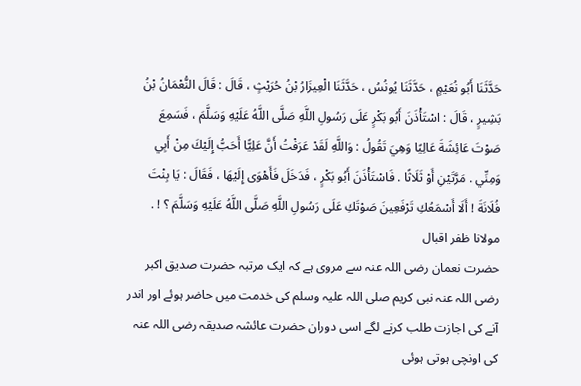حَدَّثَنَا أَبُو نُعَيْمٍ ، حَدَّثَنَا يُونُسُ ، حَدَّثَنَا الْعِيزَارُ بْنُ حُرَيْثٍ ، قَالَ : قَالَ النُّعْمَانُ بْنُ بَشِيرٍ ، قَالَ : اسْتَأْذَنَ أَبُو بَكْرٍ عَلَى رَسُولِ اللَّهِ صَلَّى اللَّهُ عَلَيْهِ وَسَلَّمَ ، فَسَمِعَ صَوْتَ عَائِشَةَ عَالِيًا وَهِيَ تَقُولُ : وَاللَّهِ لَقَدْ عَرَفْتُ أَنَّ عَلِيًّا أَحَبُّ إِلَيْكَ مِنْ أَبِي وَمِنِّي . مَرَّتَيْنِ أَوْ ثَلَاثًا . فَاسْتَأْذَنَ أَبُو بَكْرٍ ، فَدَخَلَ فَأَهْوَى إِلَيْهَا ، فَقَالَ : يَا بِنْتَ فُلَانَةَ ! أَلَا أَسْمَعُكِ تَرْفَعِينَ صَوْتَكِ عَلَى رَسُولِ اللَّهِ صَلَّى اللَّهُ عَلَيْهِ وَسَلَّمَ ؟ ! .
مولانا ظفر اقبال
حضرت نعمان رضی اللہ عنہ سے مروی ہے کہ ایک مرتبہ حضرت صدیق اکبر رضی اللہ عنہ نبی کریم صلی اللہ علیہ وسلم کی خدمت میں حاضر ہوئے اور اندر آنے کی اجازت طلب کرنے لگے اسی دوران حضرت عائشہ صدیقہ رضی اللہ عنہ کی اونچی ہوتی ہوئی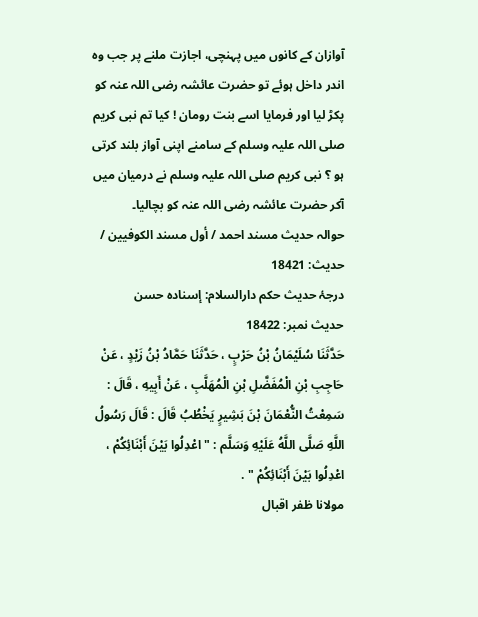آوازان کے کانوں میں پہنچی، اجازت ملنے پر جب وہ اندر داخل ہوئے تو حضرت عائشہ رضی اللہ عنہ کو پکڑ لیا اور فرمایا اسے بنت رومان ! کیا تم نبی کریم صلی اللہ علیہ وسلم کے سامنے اپنی آواز بلند کرتی ہو ؟ نبی کریم صلی اللہ علیہ وسلم نے درمیان میں آکر حضرت عائشہ رضی اللہ عنہ کو بچالیا۔
حوالہ حدیث مسند احمد / أول مسند الكوفيين / حدیث: 18421
درجۂ حدیث حکم دارالسلام: إسناده حسن
حدیث نمبر: 18422
حَدَّثَنَا سُلَيْمَانُ بْنُ حَرْبٍ ، حَدَّثَنَا حَمَّادُ بْنُ زَيْدٍ ، عَنْ حَاجِبِ بْنِ الْمُفَضَّلِ بْنِ الْمُهَلَّبِ ، عَنْ أَبِيهِ ، قَالَ : سَمِعْتُ النُّعْمَانَ بْنَ بَشِيرٍ يَخْطُبُ قَالَ : قَالَ رَسُولُ اللَّهِ صَلَّى اللَّهُ عَلَيْهِ وَسَلَّم : " اعْدِلُوا بَيْنَ أَبْنَائِكُمْ ، اعْدِلُوا بَيْنَ أَبْنَائِكُمْ " .
مولانا ظفر اقبال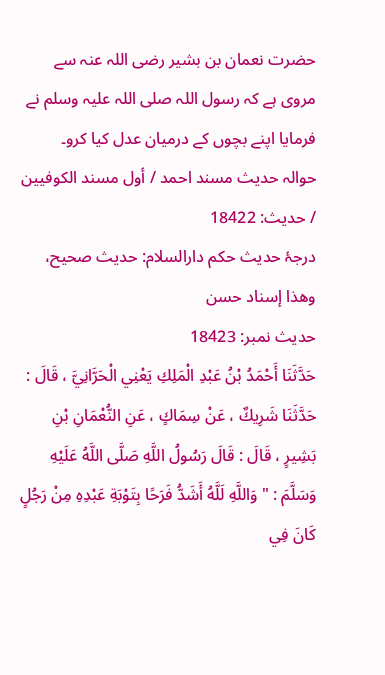حضرت نعمان بن بشیر رضی اللہ عنہ سے مروی ہے کہ رسول اللہ صلی اللہ علیہ وسلم نے فرمایا اپنے بچوں کے درمیان عدل کیا کرو۔
حوالہ حدیث مسند احمد / أول مسند الكوفيين / حدیث: 18422
درجۂ حدیث حکم دارالسلام: حديث صحيح، وهذا إسناد حسن
حدیث نمبر: 18423
حَدَّثَنَا أَحْمَدُ بْنُ عَبْدِ الْمَلِكِ يَعْنِي الْحَرَّانِيَّ ، قَالَ : حَدَّثَنَا شَرِيكٌ ، عَنْ سِمَاكٍ ، عَنِ النُّعْمَانِ بْنِ بَشِيرٍ ، قَالَ : قَالَ رَسُولُ اللَّهِ صَلَّى اللَّهُ عَلَيْهِ وَسَلَّمَ : " وَاللَّهِ لَلَّهُ أَشَدُّ فَرَحًا بِتَوْبَةِ عَبْدِهِ مِنْ رَجُلٍ كَانَ فِي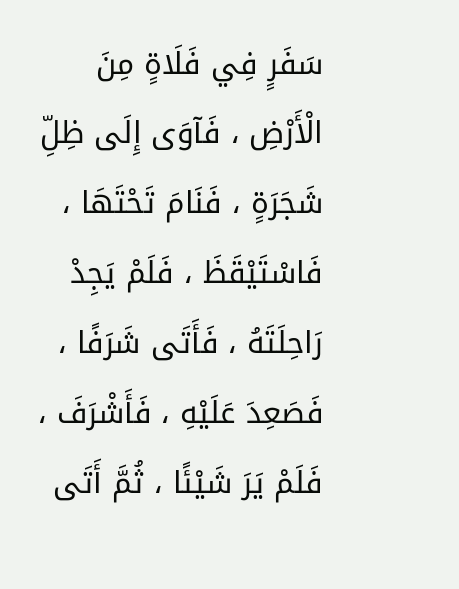سَفَرٍ فِي فَلَاةٍ مِنَ الْأَرْضِ ، فَآوَى إِلَى ظِلِّ شَجَرَةٍ ، فَنَامَ تَحْتَهَا ، فَاسْتَيْقَظَ ، فَلَمْ يَجِدْ رَاحِلَتَهُ ، فَأَتَى شَرَفًا ، فَصَعِدَ عَلَيْهِ ، فَأَشْرَفَ ، فَلَمْ يَرَ شَيْئًا ، ثُمَّ أَتَى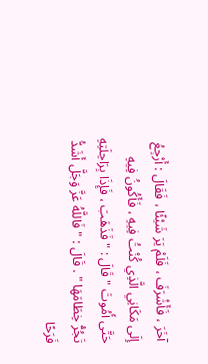آخَرَ ، فَأَشْرَفَ ، فَلَمْ يَرَ شَيْئًا ، فَقَالَ : أَرْجِعُ إِلَى مَكَانِي الَّذِي كُنْتُ فِيهِ ، فَأَكُونُ فِيهِ حَتَّى أَمُوتَ " قَالَ : " فَذَهَبَ ، فَإِذَا بِرَاحِلَتِهِ تَجُرُّ خِطَامَهَا " . قَالَ : " فَاللَّهُ عَزَّ وَجَلَّ أَشَدُّ فَرَحًا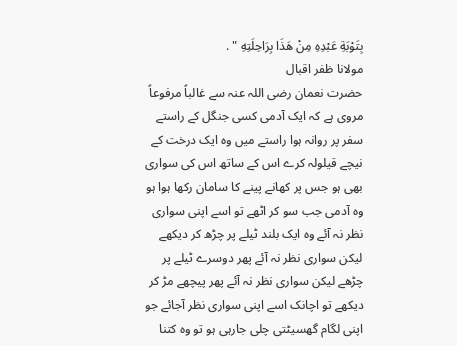بِتَوْبَةِ عَبْدِهِ مِنْ هَذَا بِرَاحِلَتِهِ " .
مولانا ظفر اقبال
حضرت نعمان رضی اللہ عنہ سے غالباً مرفوعاً مروی ہے کہ ایک آدمی کسی جنگل کے راستے سفر پر روانہ ہوا راستے میں وہ ایک درخت کے نیچے قیلولہ کرے اس کے ساتھ اس کی سواری بھی ہو جس پر کھانے پینے کا سامان رکھا ہوا ہو وہ آدمی جب سو کر اٹھے تو اسے اپنی سواری نظر نہ آئے وہ ایک بلند ٹیلے پر چڑھ کر دیکھے لیکن سواری نظر نہ آئے پھر دوسرے ٹیلے پر چڑھے لیکن سواری نظر نہ آئے پھر پیچھے مڑ کر دیکھے تو اچانک اسے اپنی سواری نظر آجائے جو اپنی لگام گھسیٹتی چلی جارہی ہو تو وہ کتنا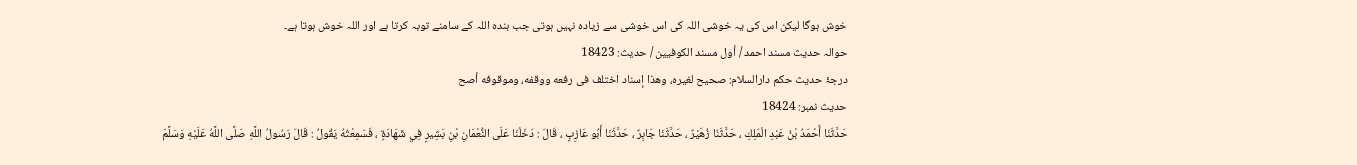خوش ہوگا لیکن اس کی یہ خوشی اللہ کی اس خوشی سے زیادہ نہیں ہوتی جب بندہ اللہ کے سامنے توبہ کرتا ہے اور اللہ خوش ہوتا ہے۔
حوالہ حدیث مسند احمد / أول مسند الكوفيين / حدیث: 18423
درجۂ حدیث حکم دارالسلام: صحيح لغيره، وهذا إسناد اختلف فى رفعه ووقفه، وموقوفه أصح
حدیث نمبر: 18424
حَدَّثَنَا أَحْمَدُ بْنُ عَبْدِ الْمَلِكِ ، حَدَّثَنَا زُهَيْرٌ ، حَدَّثَنَا جَابِرٌ ، حَدَّثَنَا أَبُو عَازِبٍ ، قَالَ : دَخَلْنَا عَلَى النُّعْمَانِ بْنِ بَشِيرٍ فِي شَهَادَةٍ ، فَسَمِعْتُهُ يَقُولُ : قَالَ رَسُولُ اللَّهِ صَلَّى اللَّهُ عَلَيْهِ وَسَلَّمَ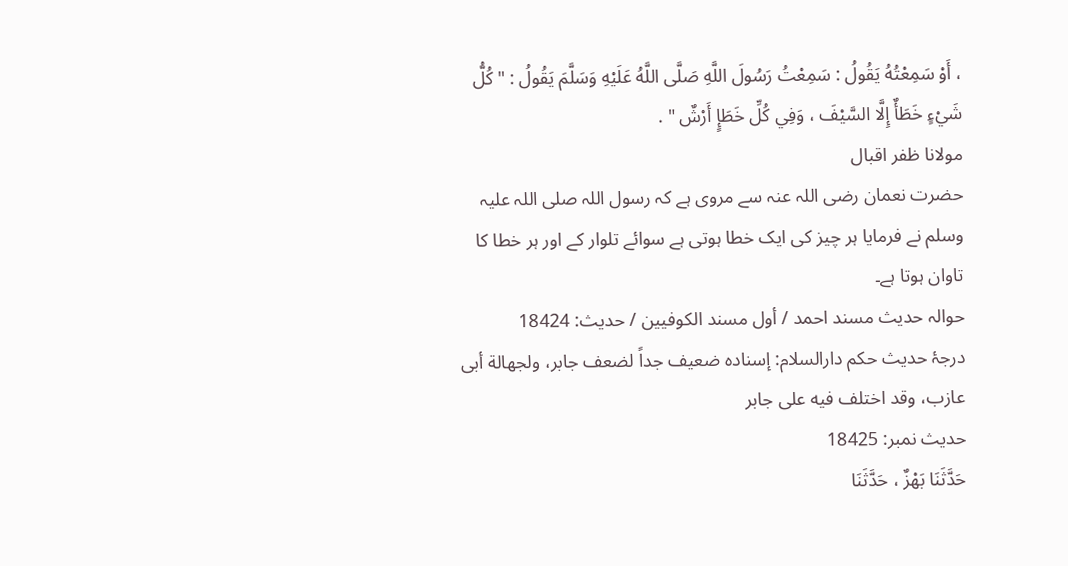، أَوْ سَمِعْتُهُ يَقُولُ : سَمِعْتُ رَسُولَ اللَّهِ صَلَّى اللَّهُ عَلَيْهِ وَسَلَّمَ يَقُولُ : " كُلُّ شَيْءٍ خَطَأٌ إِلَّا السَّيْفَ ، وَفِي كُلِّ خَطَإٍ أَرْشٌ " .
مولانا ظفر اقبال
حضرت نعمان رضی اللہ عنہ سے مروی ہے کہ رسول اللہ صلی اللہ علیہ وسلم نے فرمایا ہر چیز کی ایک خطا ہوتی ہے سوائے تلوار کے اور ہر خطا کا تاوان ہوتا ہے۔
حوالہ حدیث مسند احمد / أول مسند الكوفيين / حدیث: 18424
درجۂ حدیث حکم دارالسلام: إسناده ضعيف جداً لضعف جابر، ولجهالة أبى عازب، وقد اختلف فيه على جابر
حدیث نمبر: 18425
حَدَّثَنَا بَهْزٌ ، حَدَّثَنَا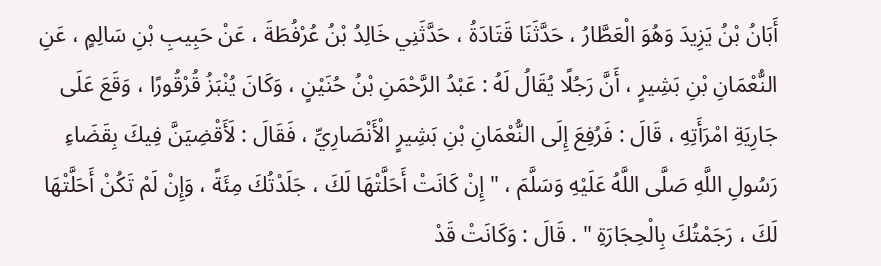أَبَانُ بْنُ يَزِيدَ وَهُوَ الْعَطَّارُ ، حَدَّثَنَا قَتَادَةُ ، حَدَّثَنِي خَالِدُ بْنُ عُرْفُطَةَ ، عَنْ حَبِيبِ بْنِ سَالِمٍ ، عَنِ النُّعْمَانِ بْنِ بَشِيرٍ ، أَنَّ رَجُلًا يُقَالُ لَهُ : عَبْدُ الرَّحْمَنِ بْنُ حُنَيْنٍ ، وَكَانَ يُنْبَزُ قُرْقُورًا ، وَقَعَ عَلَى جَارِيَةِ امْرَأَتِهِ ، قَالَ : فَرُفِعَ إِلَى النُّعْمَانِ بْنِ بَشِيرٍ الْأَنْصَارِيِّ ، فَقَالَ : لَأَقْضِيَنَّ فِيكَ بِقَضَاءِ رَسُولِ اللَّهِ صَلَّى اللَّهُ عَلَيْهِ وَسَلَّمَ ، " إِنْ كَانَتْ أَحَلَّتْهَا لَكَ ، جَلَدْتُكَ مِئَةً ، وَإِنْ لَمْ تَكُنْ أَحَلَّتْهَا لَكَ ، رَجَمْتُكَ بِالْحِجَارَةِ " . قَالَ : وَكَانَتْ قَدْ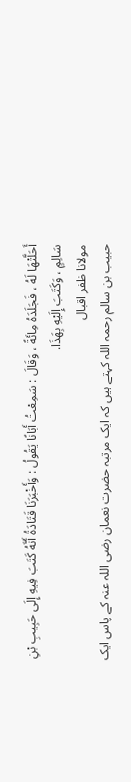أَحَلَّتْهَا لَهُ ، فَجَلَدَهُ مِائَةً ، وَقَالَ : سَمِعْتُ أَبَانًا يَقُولُ : وَأَخْبَرَنَا قَتَادَةُ أَنَّهُ كَتَبَ فِيهِ إِلَى حَبِيبِ بْنِ سَالِمٍ ، وَكَتَبَ إِلَيْهِ بِهَذَا.
مولانا ظفر اقبال
حبیب بن سالم رحمہ اللہ کہتے ہیں کہ ایک مرتبہ حضرت نعمان رضی اللہ عنہ کے پاس ایک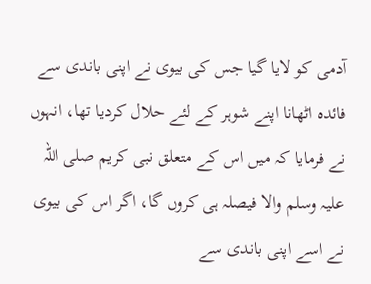آدمی کو لایا گیا جس کی بیوی نے اپنی باندی سے فائدہ اٹھانا اپنے شوہر کے لئے حلال کردیا تھا، انہوں نے فرمایا کہ میں اس کے متعلق نبی کریم صلی اللہ علیہ وسلم والا فیصلہ ہی کروں گا، اگر اس کی بیوی نے اسے اپنی باندی سے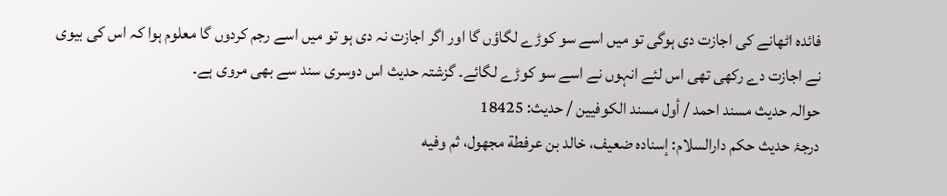فائدہ اٹھانے کی اجازت دی ہوگی تو میں اسے سو کوڑے لگاؤں گا اور اگر اجازت نہ دی ہو تو میں اسے رجم کردوں گا معلوم ہوا کہ اس کی بیوی نے اجازت دے رکھی تھی اس لئے انہوں نے اسے سو کوڑے لگائے۔ گزشتہ حدیث اس دوسری سند سے بھی مروی ہے۔
حوالہ حدیث مسند احمد / أول مسند الكوفيين / حدیث: 18425
درجۂ حدیث حکم دارالسلام: إسناده ضعيف، خالد بن عرفطة مجهول، ثم وفيه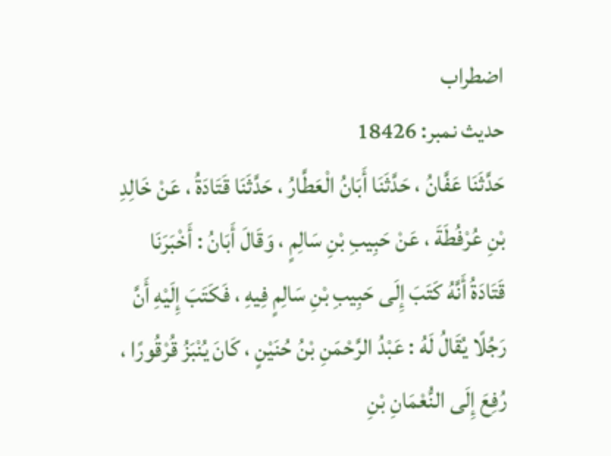اضطراب
حدیث نمبر: 18426
حَدَّثَنَا عَفَّانُ ، حَدَّثَنَا أَبَانُ الْعَطَّارُ ، حَدَّثَنَا قَتَادَةُ ، عَنْ خَالِدِ بْنِ عُرْفُطَةَ ، عَنْ حَبِيبِ بْنِ سَالِمٍ ، وَقَالَ أَبَانُ : أَخْبَرَنَا قَتَادَةُ أَنَّهُ كَتَبَ إِلَى حَبِيبِ بْنِ سَالِمٍ فِيهِ ، فَكَتَبَ إِلَيْهِ أَنَّ رَجُلًا يُقَالُ لَهُ : عَبْدُ الرَّحْمَنِ بْنُ حُنَيْنٍ ، كَانَ يُنْبَزُ قُرْقُورًا ، رُفِعَ إِلَى النُّعْمَانِ بْنِ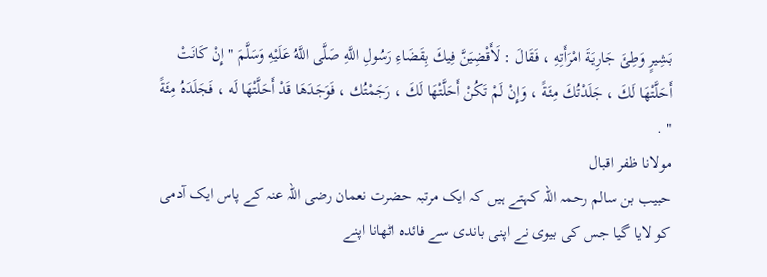بَشِيرٍ وَطِئَ جَارِيَةَ امْرَأَتِهِ ، فَقَالَ : لَأَقْضِيَنَّ فِيكَ بِقَضَاءِ رَسُولِ اللَّهِ صَلَّى اللَّهُ عَلَيْهِ وَسَلَّمَ " إِنْ كَانَتْ أَحَلَّتْهَا لَكَ ، جَلَدْتُكَ مِئَةً ، وَإِنْ لَمْ تَكُنْ أَحَلَّتْهَا لَكَ ، رَجَمْتُك ، فَوَجَدَهَا قَدْ أَحَلَّتْهَا لَه ، فَجَلَدَهُ مِئَةً " .
مولانا ظفر اقبال
حبیب بن سالم رحمہ اللہ کہتے ہیں کہ ایک مرتبہ حضرت نعمان رضی اللہ عنہ کے پاس ایک آدمی کو لایا گیا جس کی بیوی نے اپنی باندی سے فائدہ اٹھانا اپنے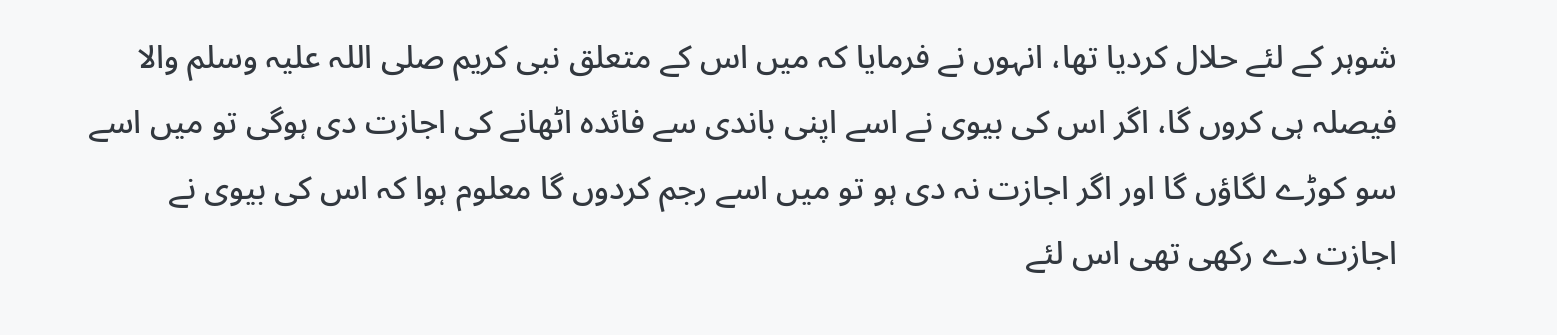شوہر کے لئے حلال کردیا تھا، انہوں نے فرمایا کہ میں اس کے متعلق نبی کریم صلی اللہ علیہ وسلم والا فیصلہ ہی کروں گا، اگر اس کی بیوی نے اسے اپنی باندی سے فائدہ اٹھانے کی اجازت دی ہوگی تو میں اسے سو کوڑے لگاؤں گا اور اگر اجازت نہ دی ہو تو میں اسے رجم کردوں گا معلوم ہوا کہ اس کی بیوی نے اجازت دے رکھی تھی اس لئے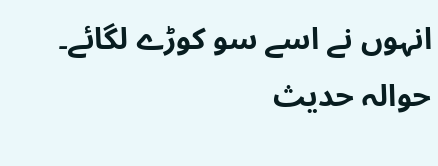انہوں نے اسے سو کوڑے لگائے۔
حوالہ حدیث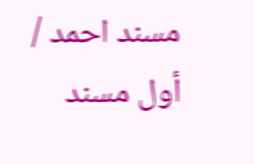مسند احمد / أول مسند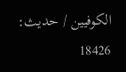الكوفيين / حدیث: 18426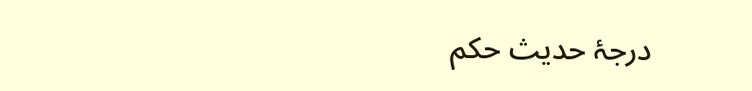درجۂ حدیث حکم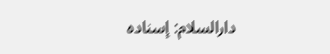دارالسلام: إسناده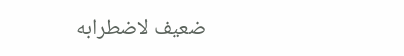ضعيف لاضطرابه